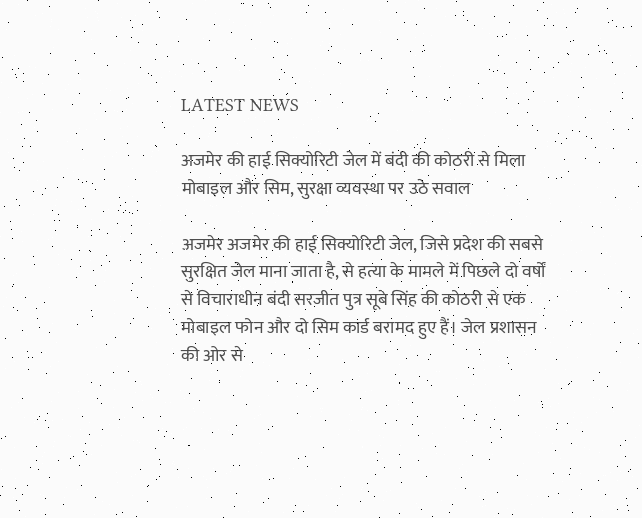LATEST NEWS

अजमेर की हाई सिक्योरिटी जेल में बंदी की कोठरी से मिला मोबाइल और सिम, सुरक्षा व्यवस्था पर उठे सवाल

अजमेर अजमेर की हाई सिक्योरिटी जेल, जिसे प्रदेश की सबसे सुरक्षित जेल माना जाता है, से हत्या के मामले में पिछले दो वर्षों से विचाराधीन बंदी सरजीत पुत्र सूबे सिंह की कोठरी से एक मोबाइल फोन और दो सिम कार्ड बरामद हुए हैं। जेल प्रशासन की ओर से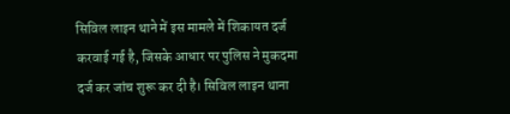सिविल लाइन थाने में इस मामले में शिकायत दर्ज करवाई गई है, जिसके आधार पर पुलिस ने मुकदमा दर्ज कर जांच शुरू कर दी है। सिविल लाइन थाना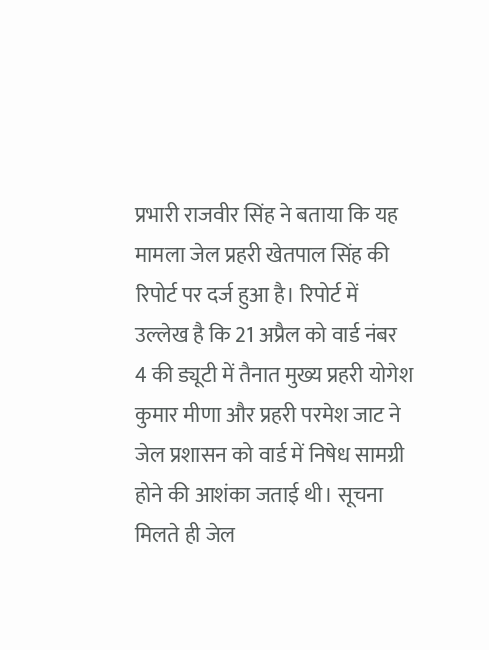प्रभारी राजवीर सिंह ने बताया कि यह मामला जेल प्रहरी खेतपाल सिंह की रिपोर्ट पर दर्ज हुआ है। रिपोर्ट में उल्लेख है कि 21 अप्रैल को वार्ड नंबर 4 की ड्यूटी में तैनात मुख्य प्रहरी योगेश कुमार मीणा और प्रहरी परमेश जाट ने जेल प्रशासन को वार्ड में निषेध सामग्री होने की आशंका जताई थी। सूचना मिलते ही जेल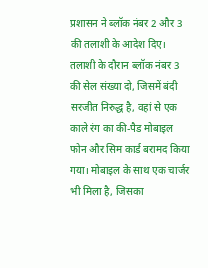प्रशासन ने ब्लॉक नंबर 2 और 3 की तलाशी के आदेश दिए। तलाशी के दौरान ब्लॉक नंबर 3 की सेल संख्या दो, जिसमें बंदी सरजीत निरुद्ध है, वहां से एक काले रंग का की-पैड मोबाइल फोन और सिम कार्ड बरामद किया गया। मोबाइल के साथ एक चार्जर भी मिला है, जिसका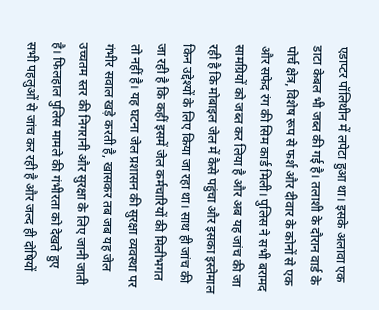एडाप्टर पॉलिथीन में लपेटा हुआ था। इसके अलावा एक डाटा केबल भी जब्त की गई है। तलाशी के दौरान वार्ड के पोर्च क्षेत्र, विशेष रूप से फर्श और दीवार के कोनों से एक और सफेद रंग की सिम कार्ड मिली। पुलिस ने सभी बरामद सामग्रियों को जब्त कर लिया है और अब यह जांच की जा रही है कि मोबाइल जेल में कैसे पहुंचा और इसका इस्तेमाल किन उद्देश्यों के लिए किया जा रहा था। साथ ही जांच की जा रही है कि कहीं इसमें जेल कर्मचारियों की मिलीभगत तो नहीं है। यह घटना जेल प्रशासन की सुरक्षा व्यवस्था पर गंभीर सवाल खड़े करती है, खासकर तब जब यह जेल उच्चतम स्तर की निगरानी और सुरक्षा के लिए जानी जाती है। फिलहाल पुलिस मामले की गंभीरता को देखते हुए सभी पहलुओं से जांच कर रही है और जल्द ही दोषियों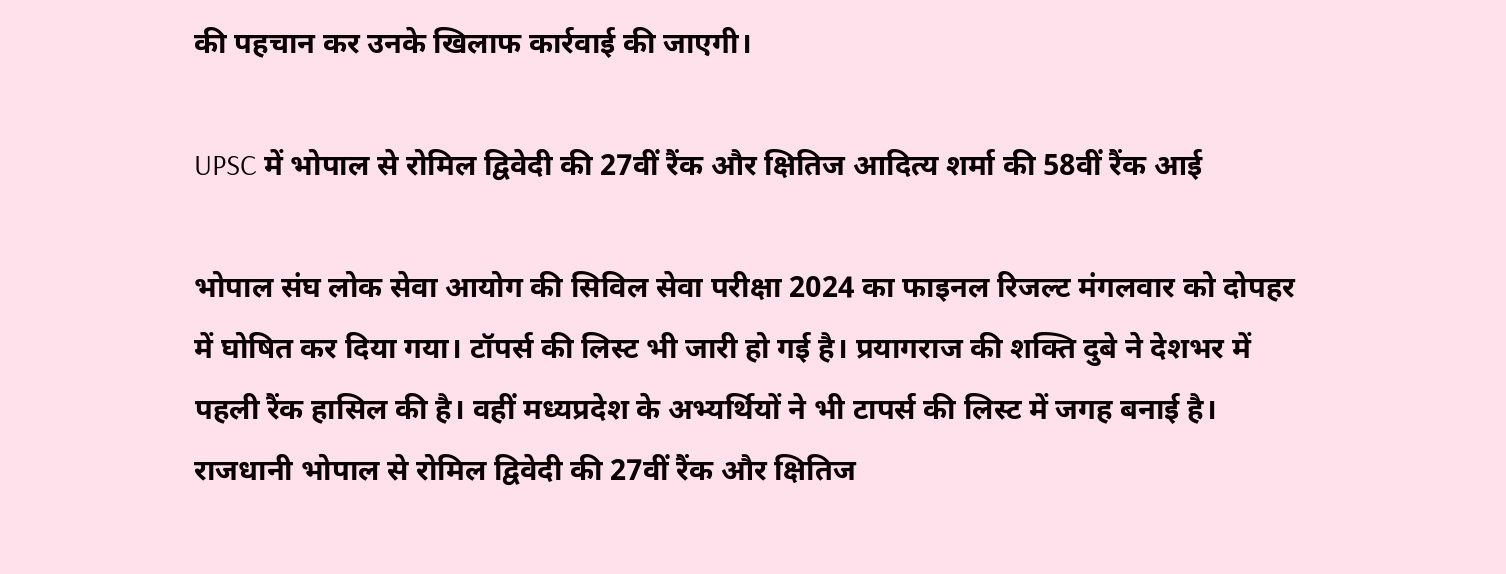की पहचान कर उनके खिलाफ कार्रवाई की जाएगी।

UPSC में भोपाल से रोमिल द्विवेदी की 27वीं रैंक और क्षितिज आदित्य शर्मा की 58वीं रैंक आई

भोपाल संघ लोक सेवा आयोग की सिविल सेवा परीक्षा 2024 का फाइनल रिजल्ट मंगलवार को दोपहर में घोषित कर दिया गया। टॉपर्स की लिस्ट भी जारी हो गई है। प्रयागराज की शक्ति दुबे ने देशभर में पहली रैंक हासिल की है। वहीं मध्यप्रदेश के अभ्यर्थियों ने भी टापर्स की लिस्ट में जगह बनाई है। राजधानी भोपाल से रोमिल द्विवेदी की 27वीं रैंक और क्षितिज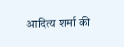आदित्य शर्मा की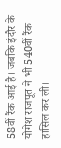58वीं रैंक आई है। जबकि इंदौर के योगेश राजपूत ने भी 540वीं रैंक हासिल कर ली।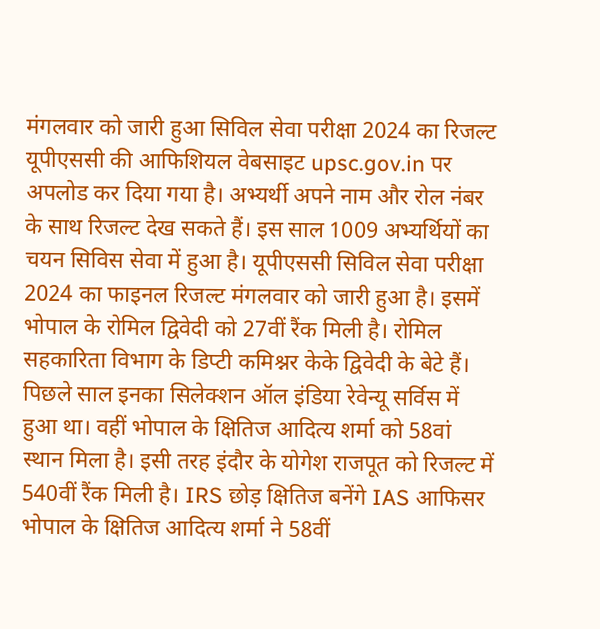मंगलवार को जारी हुआ सिविल सेवा परीक्षा 2024 का रिजल्ट यूपीएससी की आफिशियल वेबसाइट upsc.gov.in पर अपलोड कर दिया गया है। अभ्यर्थी अपने नाम और रोल नंबर के साथ रिजल्ट देख सकते हैं। इस साल 1009 अभ्यर्थियों का चयन सिविस सेवा में हुआ है। यूपीएससी सिविल सेवा परीक्षा 2024 का फाइनल रिजल्ट मंगलवार को जारी हुआ है। इसमें भोपाल के रोमिल द्विवेदी को 27वीं रैंक मिली है। रोमिल सहकारिता विभाग के डिप्टी कमिश्नर केके द्विवेदी के बेटे हैं। पिछले साल इनका सिलेक्शन ऑल इंडिया रेवेन्यू सर्विस में हुआ था। वहीं भोपाल के क्षितिज आदित्य शर्मा को 58वां स्थान मिला है। इसी तरह इंदौर के योगेश राजपूत को रिजल्ट में 540वीं रैंक मिली है। IRS छोड़ क्षितिज बनेंगे IAS आफिसर भोपाल के क्षितिज आदित्य शर्मा ने 58वीं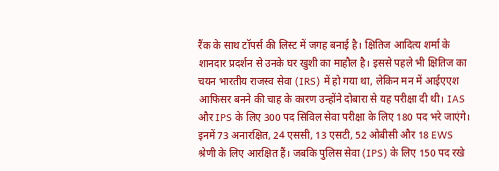रैंक के साथ टॉपर्स की लिस्ट में जगह बनाई है। क्षितिज आदित्य शर्मा के शानदार प्रदर्शन से उनके घर खुशी का माहौल है। इससे पहले भी क्षितिज का चयन भारतीय राजस्व सेवा (IRS) में हो गया था, लेकिन मन में आईएएश आफिसर बनने की चाह के कारण उन्होंने दोबारा से यह परीक्षा दी थी। IAS और IPS के लिए 300 पद सिविल सेवा परीक्षा के लिए 180 पद भरे जाएंगे। इनमें 73 अनारक्षित, 24 एससी, 13 एसटी, 52 ओबीसी और 18 EWS श्रेणी के लिए आरक्षित हैं। जबकि पुलिस सेवा (IPS) के लिए 150 पद रखे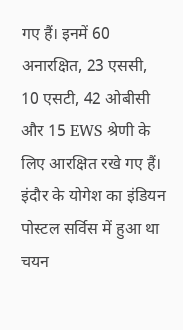गए हैं। इनमें 60 अनारक्षित, 23 एससी, 10 एसटी, 42 ओबीसी और 15 EWS श्रेणी के लिए आरक्षित रखे गए हैं। इंदौर के योगेश का इंडियन पोस्टल सर्विस में हुआ था चयन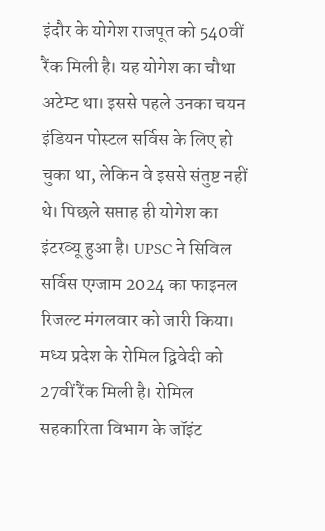इंदौर के योगेश राजपूत को 540वीं रैंक मिली है। यह योगेश का चौथा अटेम्ट था। इससे पहले उनका चयन इंडियन पोस्टल सर्विस के लिए हो चुका था, लेकिन वे इससे संतुष्ट नहीं थे। पिछले सप्ताह ही योगेश का इंटरव्यू हुआ है। UPSC ने सिविल सर्विस एग्जाम 2024 का फाइनल रिजल्ट मंगलवार को जारी किया। मध्य प्रदेश के रोमिल द्विवेदी को 27वीं रैंक मिली है। रोमिल सहकारिता विभाग के जॉइंट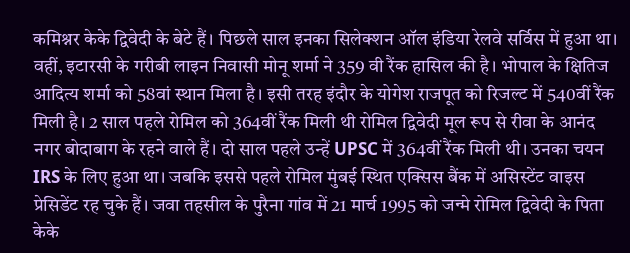कमिश्नर केके द्विवेदी के बेटे हैं। पिछले साल इनका सिलेक्शन ऑल इंडिया रेलवे सर्विस में हुआ था। वहीं, इटारसी के गरीबी लाइन निवासी मोनू शर्मा ने 359 वी रैंक हासिल की है। भोपाल के क्षितिज आदित्य शर्मा को 58वां स्थान मिला है। इसी तरह इंदौर के योगेश राजपूत को रिजल्ट में 540वीं रैंक मिली है। 2 साल पहले रोमिल को 364वीं रैंक मिली थी रोमिल द्विवेदी मूल रूप से रीवा के आनंद नगर बोदाबाग के रहने वाले हैं। दो साल पहले उन्हें UPSC में 364वीं रैंक मिली थी। उनका चयन IRS के लिए हुआ था। जबकि इससे पहले रोमिल मुंबई स्थित एक्सिस बैंक में असिस्टेंट वाइस प्रेसिडेंट रह चुके हैं। जवा तहसील के पुरैना गांव में 21 मार्च 1995 को जन्मे रोमिल द्विवेदी के पिता केके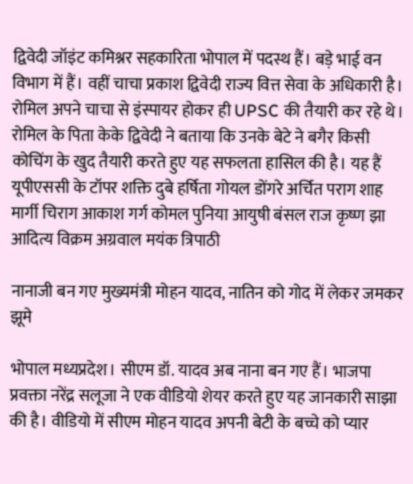द्विवेदी जॉइंट कमिश्नर सहकारिता भोपाल में पदस्थ हैं। बड़े भाई वन विभाग में हैं। वहीं चाचा प्रकाश द्विवेदी राज्य वित्त सेवा के अधिकारी है। रोमिल अपने चाचा से इंस्पायर होकर ही UPSC की तैयारी कर रहे थे। रोमिल के पिता केके द्विवेदी ने बताया कि उनके बेटे ने बगैर किसी कोचिंग के खुद तैयारी करते हुए यह सफलता हासिल की है। यह हैं यूपीएससी के टॉपर शक्ति दुबे हर्षिता गोयल डोंगरे अर्चित पराग शाह मार्गी चिराग आकाश गर्ग कोमल पुनिया आयुषी बंसल राज कृष्ण झा आदित्य विक्रम अग्रवाल मयंक त्रिपाठी

नानाजी बन गए मुख्यमंत्री मोहन यादव, नातिन को गोद में लेकर जमकर झूमे

भोपाल मध्यप्रदेश। सीएम डॉ. यादव अब नाना बन गए हैं। भाजपा प्रवक्ता नरेंद्र सलूजा ने एक वीडियो शेयर करते हुए यह जानकारी साझा की है। वीडियो में सीएम मोहन यादव अपनी बेटी के बच्चे को प्यार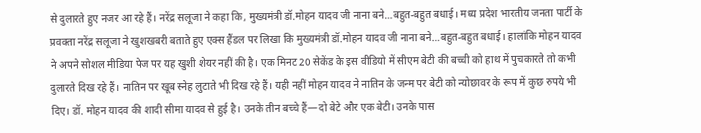से दुलारते हुए नजर आ रहे हैं। नरेंद्र सलूजा ने कहा कि, मुख्यमंत्री डॉ.मोहन यादव जी नाना बने…बहुत-बहुत बधाई। मध्य प्रदेश भारतीय जनता पार्टी के प्रवक्ता नरेंद्र सलूजा ने खुशखबरी बताते हुए एक्स हैंडल पर लिखा कि मुख्यमंत्री डॉ.मोहन यादव जी नाना बने…बहुत-बहुत बधाई। हालांकि मोहन यादव ने अपने सोशल मीडिया पेज पर यह खुशी शेयर नहीं की है। एक मिनट 20 सेकेंड के इस वीडियो में सीएम बेटी की बच्ची को हाथ में पुचकारते तो कभी दुलारते दिख रहे हैं। नातिन पर खूब स्नेह लुटाते भी दिख रहे हैं। यही नहीं मोहन यादव ने नातिन के जन्म पर बेटी को न्योछावर के रूप में कुछ रुपये भी दिए। डॉ. मोहन यादव की शादी सीमा यादव से हुई है। उनके तीन बच्चे हैं—दो बेटे और एक बेटी। उनके पास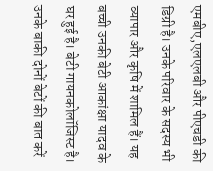एमबीए,एलएलबी और पीएचडी की डिग्री है। उनके परिवार के सदस्य भी व्यापार और कृषि में शामिल हैं। यह बच्ची उनकी बेटी आकांक्षा यादव के घर हुई है। बेटी गायनकोलॉजिस्ट है। उनके बाकी दोनों बेटों की बात करें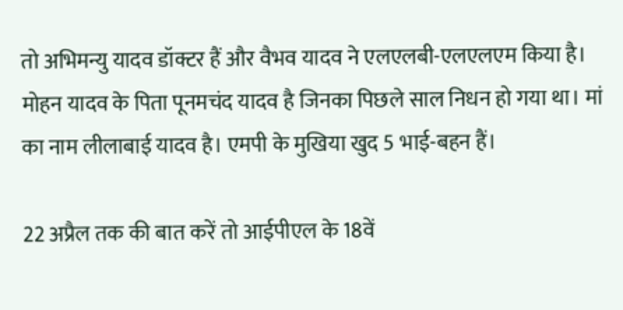तो अभिमन्यु यादव डॉक्टर हैं और वैभव यादव ने एलएलबी-एलएलएम किया है। मोहन यादव के पिता पूनमचंद यादव है जिनका पिछले साल निधन हो गया था। मां का नाम लीलाबाई यादव है। एमपी के मुखिया खुद 5 भाई-बहन हैं।

22 अप्रैल तक की बात करें तो आईपीएल के 18वें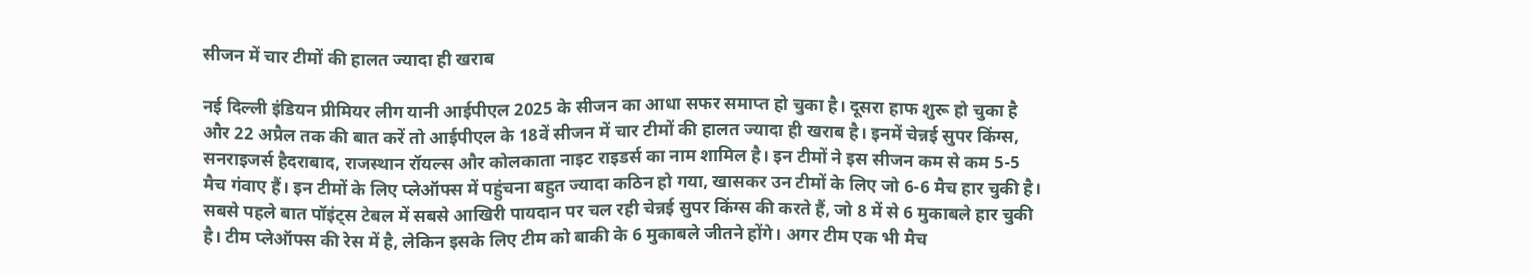सीजन में चार टीमों की हालत ज्यादा ही खराब

नई दिल्ली इंडियन प्रीमियर लीग यानी आईपीएल 2025 के सीजन का आधा सफर समाप्त हो चुका है। दूसरा हाफ शुरू हो चुका है और 22 अप्रैल तक की बात करें तो आईपीएल के 18वें सीजन में चार टीमों की हालत ज्यादा ही खराब है। इनमें चेन्नई सुपर किंग्स, सनराइजर्स हैदराबाद, राजस्थान रॉयल्स और कोलकाता नाइट राइडर्स का नाम शामिल है। इन टीमों ने इस सीजन कम से कम 5-5 मैच गंवाए हैं। इन टीमों के लिए प्लेऑफ्स में पहुंचना बहुत ज्यादा कठिन हो गया, खासकर उन टीमों के लिए जो 6-6 मैच हार चुकी है। सबसे पहले बात पॉइंट्स टेबल में सबसे आखिरी पायदान पर चल रही चेन्नई सुपर किंग्स की करते हैं, जो 8 में से 6 मुकाबले हार चुकी है। टीम प्लेऑफ्स की रेस में है, लेकिन इसके लिए टीम को बाकी के 6 मुकाबले जीतने होंगे। अगर टीम एक भी मैच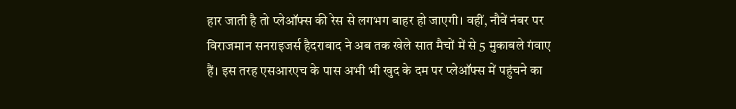हार जाती है तो प्लेऑफ्स की रेस से लगभग बाहर हो जाएगी। वहीं, नौवें नंबर पर विराजमान सनराइजर्स हैदराबाद ने अब तक खेले सात मैचों में से 5 मुकाबले गंवाए हैं। इस तरह एसआरएच के पास अभी भी खुद के दम पर प्लेऑफ्स में पहुंचने का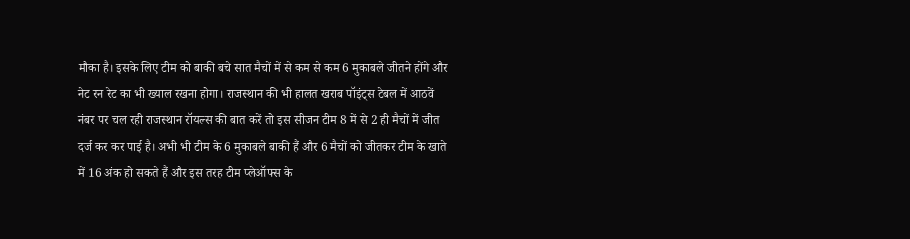मौका है। इसके लिए टीम को बाकी बचे सात मैचों में से कम से कम 6 मुकाबले जीतने होंगे और नेट रन रेट का भी ख्याल रखना होगा। राजस्थान की भी हालत खराब पॉइंट्स टेबल में आठवें नंबर पर चल रही राजस्थान रॉयल्स की बात करें तो इस सीजन टीम 8 में से 2 ही मैचों में जीत दर्ज कर कर पाई है। अभी भी टीम के 6 मुकाबले बाकी हैं और 6 मैचों को जीतकर टीम के खाते में 16 अंक हो सकते हैं और इस तरह टीम प्लेऑफ्स के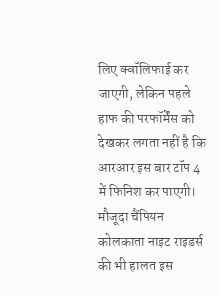लिए क्वॉलिफाई कर जाएगी, लेकिन पहले हाफ की परफॉर्मेंस को देखकर लगता नहीं है कि आरआर इस बार टॉप 4 में फिनिश कर पाएगी। मौजूदा चैंपियन कोलकाता नाइट राइडर्स की भी हालत इस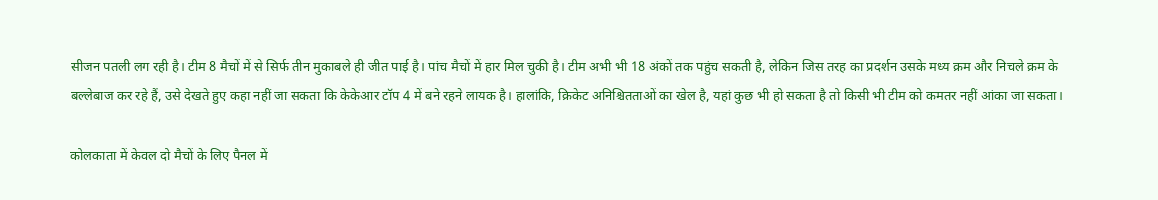सीजन पतली लग रही है। टीम 8 मैचों में से सिर्फ तीन मुकाबले ही जीत पाई है। पांच मैचों में हार मिल चुकी है। टीम अभी भी 18 अंकों तक पहुंच सकती है, लेकिन जिस तरह का प्रदर्शन उसके मध्य क्रम और निचले क्रम के बल्लेबाज कर रहे हैं, उसे देखते हुए कहा नहीं जा सकता कि केकेआर टॉप 4 में बने रहने लायक है। हालांकि, क्रिकेट अनिश्चितताओं का खेल है, यहां कुछ भी हो सकता है तो किसी भी टीम को कमतर नहीं आंका जा सकता।

कोलकाता में केवल दो मैचों के लिए पैनल में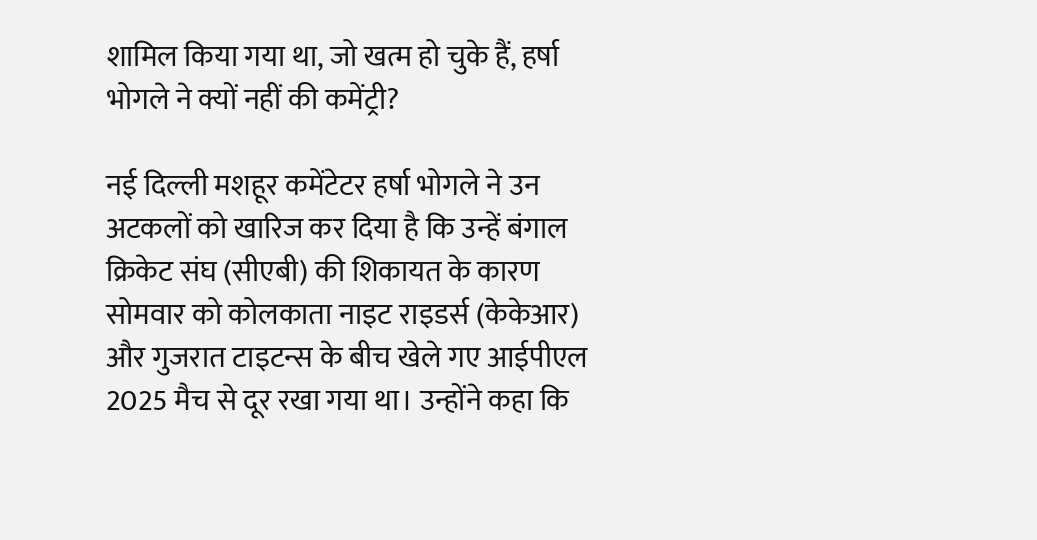शामिल किया गया था, जो खत्म हो चुके हैं, हर्षा भोगले ने क्यों नहीं की कमेंट्री?

नई दिल्ली मशहूर कमेंटेटर हर्षा भोगले ने उन अटकलों को खारिज कर दिया है कि उन्हें बंगाल क्रिकेट संघ (सीएबी) की शिकायत के कारण सोमवार को कोलकाता नाइट राइडर्स (केकेआर) और गुजरात टाइटन्स के बीच खेले गए आईपीएल 2025 मैच से दूर रखा गया था। उन्होंने कहा कि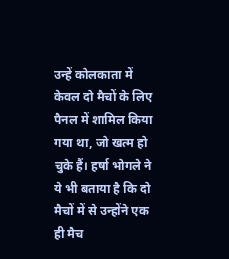उन्हें कोलकाता में केवल दो मैचों के लिए पैनल में शामिल किया गया था, जो खत्म हो चुके हैं। हर्षा भोगले ने ये भी बताया है कि दो मैचों में से उन्होंने एक ही मैच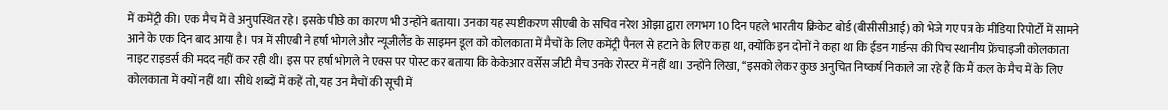में कमेंट्री की। एक मैच में वे अनुपस्थित रहे। इसके पीछे का कारण भी उन्होंने बताया। उनका यह स्पष्टीकरण सीएबी के सचिव नरेश ओझा द्वारा लगभग 10 दिन पहले भारतीय क्रिकेट बोर्ड (बीसीसीआई) को भेजे गए पत्र के मीडिया रिपोर्टों में सामने आने के एक दिन बाद आया है। पत्र में सीएबी ने हर्षा भोगले और न्यूजीलैंड के साइमन डूल को कोलकाता में मैचों के लिए कमेंट्री पैनल से हटाने के लिए कहा था, क्योंकि इन दोनों ने कहा था कि ईडन गार्डन्स की पिच स्थानीय फ्रेंचाइजी कोलकाता नाइट राइडर्स की मदद नहीं कर रही थी। इस पर हर्षा भोगले ने एक्स पर पोस्ट कर बताया कि केकेआर वर्सेस जीटी मैच उनके रोस्टर में नहीं था। उन्होंने लिखा, ‘‘इसको लेकर कुछ अनुचित निष्कर्ष निकाले जा रहे हैं कि मैं कल के मैच में के लिए कोलकाता में क्यों नहीं था। सीधे शब्दों में कहें तो, यह उन मैचों की सूची में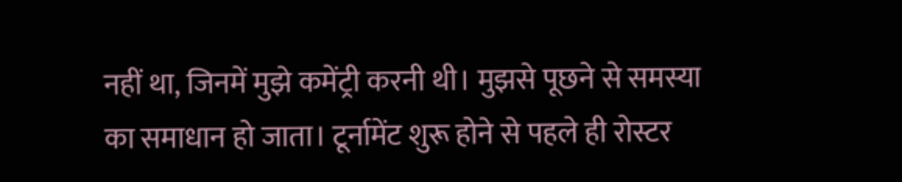नहीं था, जिनमें मुझे कमेंट्री करनी थी। मुझसे पूछने से समस्या का समाधान हो जाता। टूर्नामेंट शुरू होने से पहले ही रोस्टर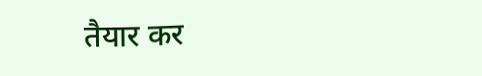तैयार कर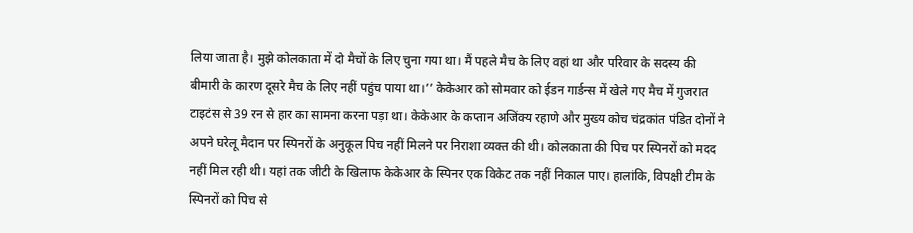लिया जाता है। मुझे कोलकाता में दो मैचों के लिए चुना गया था। मैं पहले मैच के लिए वहां था और परिवार के सदस्य की बीमारी के कारण दूसरे मैच के लिए नहीं पहुंच पाया था।’’ केकेआर को सोमवार को ईडन गार्डन्स में खेले गए मैच में गुजरात टाइटंस से 39 रन से हार का सामना करना पड़ा था। केकेआर के कप्तान अजिंक्य रहाणे और मुख्य कोच चंद्रकांत पंडित दोनों ने अपने घरेलू मैदान पर स्पिनरों के अनुकूल पिच नहीं मिलने पर निराशा व्यक्त की थी। कोलकाता की पिच पर स्पिनरों को मदद नहीं मिल रही थी। यहां तक जीटी के खिलाफ केकेआर के स्पिनर एक विकेट तक नहीं निकाल पाए। हालांकि, विपक्षी टीम के स्पिनरों को पिच से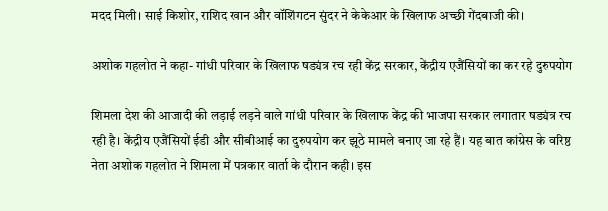मदद मिली। साई किशोर, राशिद खान और वॉशिंगटन सुंदर ने केकेआर के खिलाफ अच्छी गेंदबाजी की।

अशोक गहलोत ने कहा- गांधी परिवार के खिलाफ षड्यंत्र रच रही केंद्र सरकार, केंद्रीय एजैंसियों का कर रहे दुरुपयोग

शिमला देश की आजादी की लड़ाई लड़ने वाले गांधी परिवार के खिलाफ केंद्र की भाजपा सरकार लगातार षड्यंत्र रच रही है। केंद्रीय एजैंसियों ईडी और सीबीआई का दुरुपयोग कर झूठे मामले बनाए जा रहे हैं। यह बात कांग्रेस के वरिष्ठ नेता अशोक गहलोत ने शिमला में पत्रकार वार्ता के दौरान कही। इस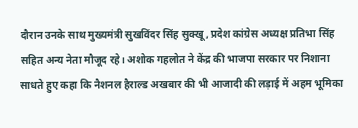दौरान उनके साथ मुख्यमंत्री सुखविंदर सिंह सुक्खू, प्रदेश कांग्रेस अध्यक्ष प्रतिभा सिंह सहित अन्य नेता मौजूद रहे। अशोक गहलोत ने केंद्र की भाजपा सरकार पर निशाना साधते हुए कहा कि नैशनल हैराल्ड अखबार की भी आजादी की लड़ाई में अहम भूमिका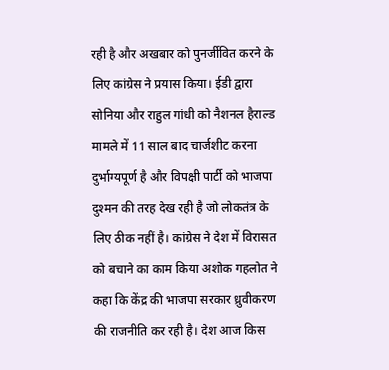रही है और अखबार को पुनर्जीवित करने के लिए कांग्रेस ने प्रयास किया। ईडी द्वारा सोनिया और राहुल गांधी को नैशनल हैराल्ड मामले में 11 साल बाद चार्जशीट करना दुर्भाग्यपूर्ण है और विपक्षी पार्टी को भाजपा दुश्मन की तरह देख रही है जो लोकतंत्र के लिए ठीक नहीं है। कांग्रेस ने देश में विरासत को बचाने का काम किया अशोक गहलोत ने कहा कि केंद्र की भाजपा सरकार ध्रुवीकरण की राजनीति कर रही है। देश आज किस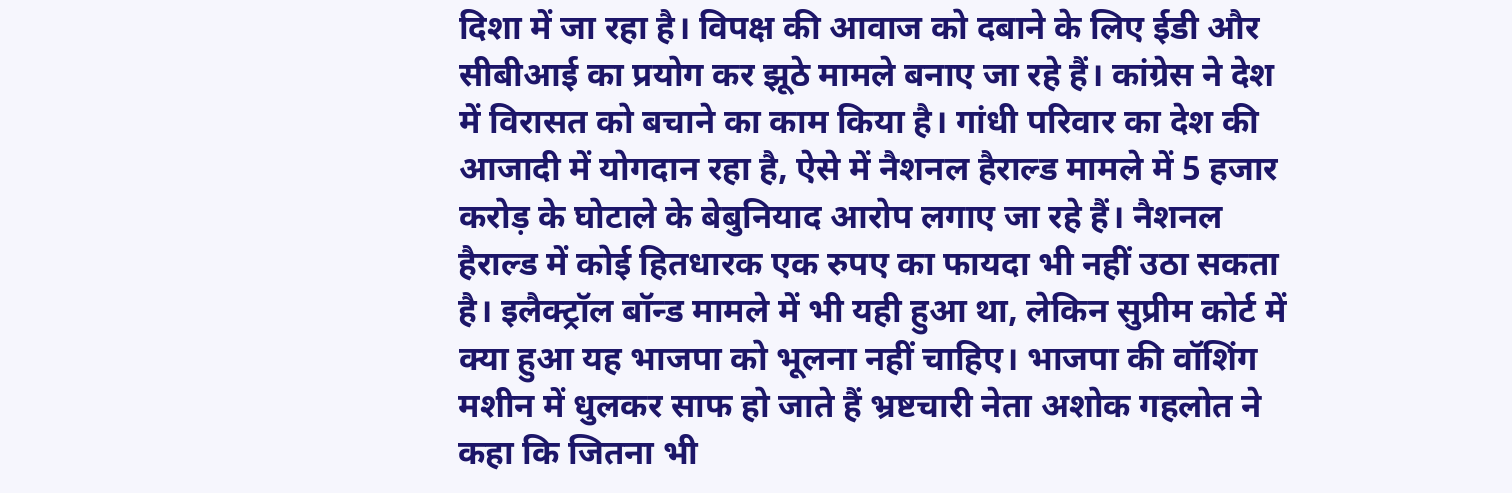दिशा में जा रहा है। विपक्ष की आवाज को दबाने के लिए ईडी और सीबीआई का प्रयोग कर झूठे मामले बनाए जा रहे हैं। कांग्रेस ने देश में विरासत को बचाने का काम किया है। गांधी परिवार का देश की आजादी में योगदान रहा है, ऐसे में नैशनल हैराल्ड मामले में 5 हजार करोड़ के घोटाले के बेबुनियाद आरोप लगाए जा रहे हैं। नैशनल हैराल्ड में कोई हितधारक एक रुपए का फायदा भी नहीं उठा सकता है। इलैक्ट्रॉल बॉन्ड मामले में भी यही हुआ था, लेकिन सुप्रीम कोर्ट में क्या हुआ यह भाजपा को भूलना नहीं चाहिए। भाजपा की वॉशिंग मशीन में धुलकर साफ हो जाते हैं भ्रष्टचारी नेता अशोक गहलोत ने कहा कि जितना भी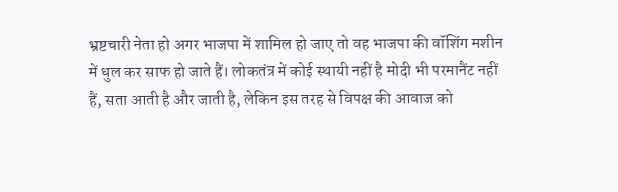भ्रष्टचारी नेता हो अगर भाजपा में शामिल हो जाए तो वह भाजपा की वॉशिंग मशीन में धुल कर साफ हो जाते हैं। लोकतंत्र में कोई स्थायी नहीं है मोदी भी परमानैंट नहीं हैं, सता आती है और जाती है, लेकिन इस तरह से विपक्ष की आवाज को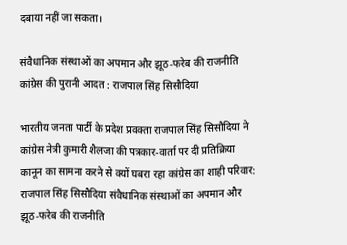दबाया नहीं जा सकता।

संवैधानिक संस्थाओं का अपमान और झूठ-फरेब की राजनीति कांग्रेस की पुरानी आदत : राजपाल सिंह सिसौदिया

भारतीय जनता पार्टी के प्रदेश प्रवक्ता राजपाल सिंह सिसौदिया ने कांग्रेस नेत्री कुमारी शैलजा की पत्रकार-वार्ता पर दी प्रतिक्रिया कानून का सामना करने से क्यों घबरा रहा कांग्रेस का शाही परिवार:  राजपाल सिंह सिसौदिया संवैधानिक संस्थाओं का अपमान और झूठ-फरेब की राजनीति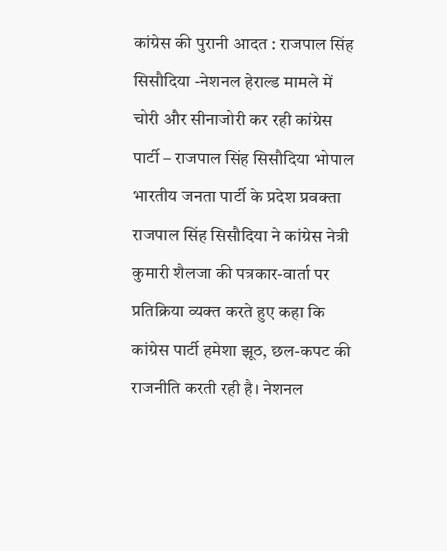कांग्रेस की पुरानी आदत : राजपाल सिंह सिसौदिया -नेशनल हेराल्ड मामले में चोरी और सीनाजोरी कर रही कांग्रेस पार्टी – राजपाल सिंह सिसौदिया भोपाल भारतीय जनता पार्टी के प्रदेश प्रवक्ता राजपाल सिंह सिसौदिया ने कांग्रेस नेत्री कुमारी शैलजा की पत्रकार-वार्ता पर प्रतिक्रिया व्यक्त करते हुए कहा कि कांग्रेस पार्टी हमेशा झूठ, छल-कपट की राजनीति करती रही है। नेशनल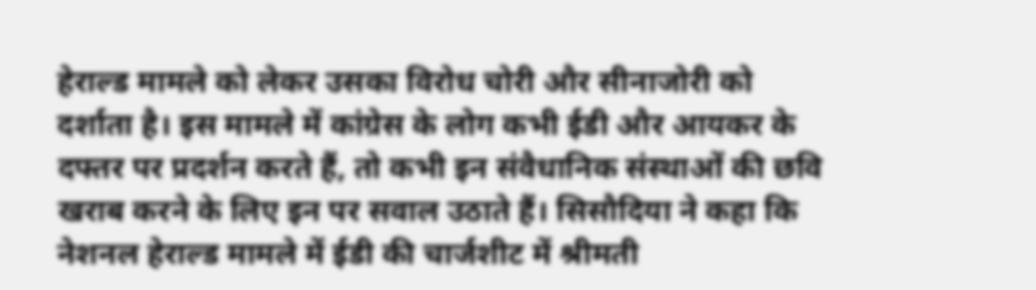हेराल्ड मामले को लेकर उसका विरोध चोरी और सीनाजोरी को दर्शाता है। इस मामले में कांग्रेस के लोग कभी ईडी और आयकर के दफ्तर पर प्रदर्शन करते हैं, तो कभी इन संवैधानिक संस्थाओं की छवि खराब करने के लिए इन पर सवाल उठाते हैं। सिसौदिया ने कहा कि नेशनल हेराल्ड मामले में ईडी की चार्जशीट में श्रीमती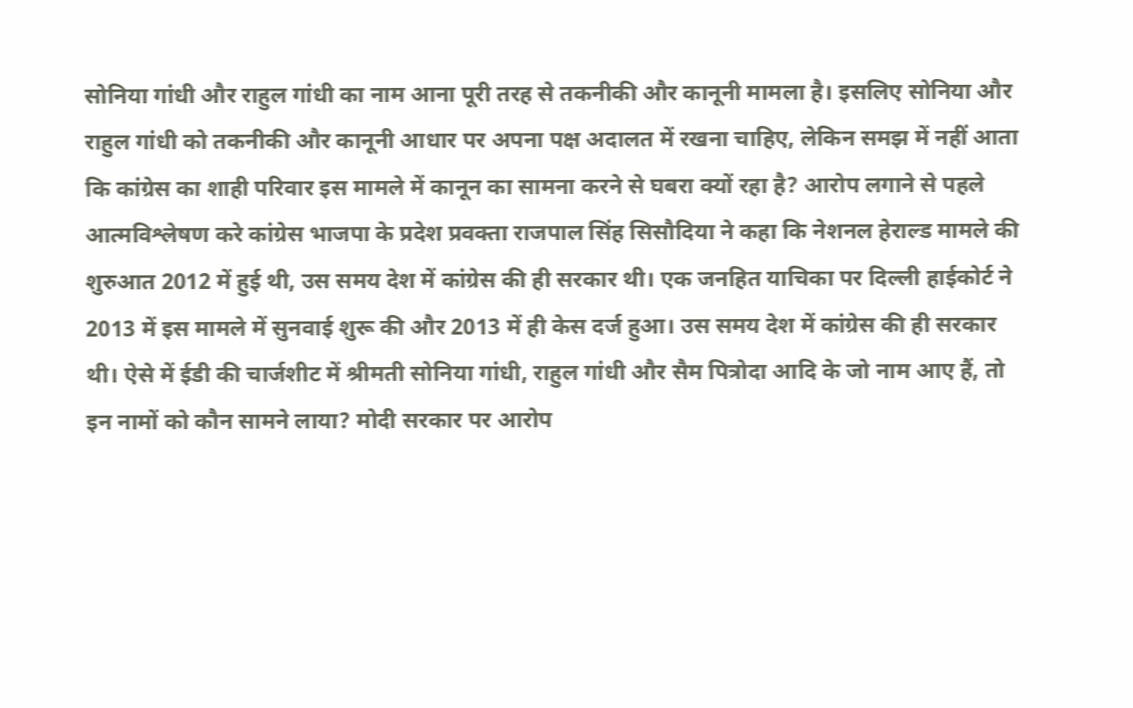सोनिया गांधी और राहुल गांधी का नाम आना पूरी तरह से तकनीकी और कानूनी मामला है। इसलिए सोनिया और राहुल गांधी को तकनीकी और कानूनी आधार पर अपना पक्ष अदालत में रखना चाहिए, लेकिन समझ में नहीं आता कि कांग्रेस का शाही परिवार इस मामले में कानून का सामना करने से घबरा क्यों रहा है? आरोप लगाने से पहले आत्मविश्लेषण करे कांग्रेस भाजपा के प्रदेश प्रवक्ता राजपाल सिंह सिसौदिया ने कहा कि नेशनल हेराल्ड मामले की शुरुआत 2012 में हुई थी, उस समय देश में कांग्रेस की ही सरकार थी। एक जनहित याचिका पर दिल्ली हाईकोर्ट ने 2013 में इस मामले में सुनवाई शुरू की और 2013 में ही केस दर्ज हुआ। उस समय देश में कांग्रेस की ही सरकार थी। ऐसे में ईडी की चार्जशीट में श्रीमती सोनिया गांधी, राहुल गांधी और सैम पित्रोदा आदि के जो नाम आए हैं, तो इन नामों को कौन सामने लाया? मोदी सरकार पर आरोप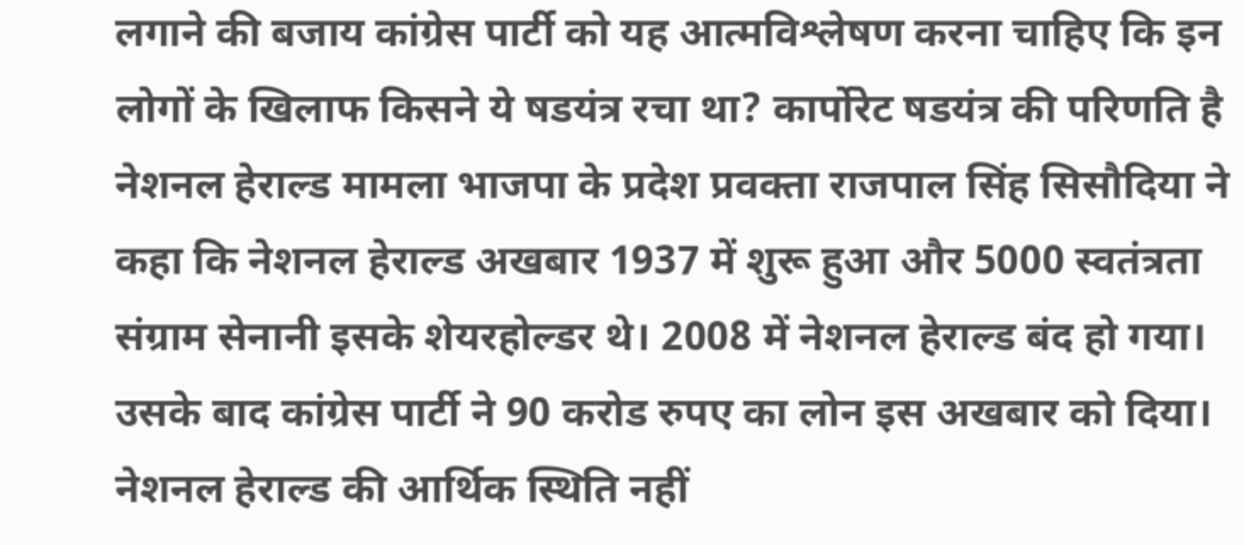लगाने की बजाय कांग्रेस पार्टी को यह आत्मविश्लेषण करना चाहिए कि इन लोगों के खिलाफ किसने ये षडयंत्र रचा था? कार्पोरेट षडयंत्र की परिणति है नेशनल हेराल्ड मामला भाजपा के प्रदेश प्रवक्ता राजपाल सिंह सिसौदिया ने कहा कि नेशनल हेराल्ड अखबार 1937 में शुरू हुआ और 5000 स्वतंत्रता संग्राम सेनानी इसके शेयरहोल्डर थे। 2008 में नेशनल हेराल्ड बंद हो गया।  उसके बाद कांग्रेस पार्टी ने 90 करोड रुपए का लोन इस अखबार को दिया। नेशनल हेराल्ड की आर्थिक स्थिति नहीं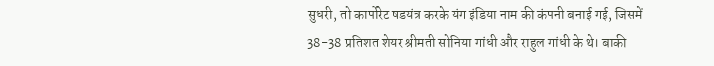सुधरी, तो कार्पोरेट षडयंत्र करके यंग इंडिया नाम की कंपनी बनाई गई, जिसमें 38-38 प्रतिशत शेयर श्रीमती सोनिया गांधी और राहुल गांधी के थे। बाकी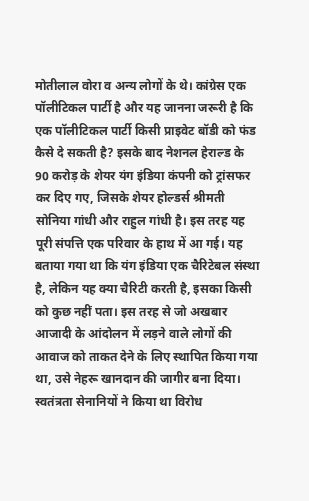मोतीलाल वोरा व अन्य लोगों के थे। कांग्रेस एक पॉलीटिकल पार्टी है और यह जानना जरूरी है कि एक पॉलीटिकल पार्टी किसी प्राइवेट बॉडी को फंड कैसे दे सकती है? इसके बाद नेशनल हेराल्ड के 90 करोड़ के शेयर यंग इंडिया कंपनी को ट्रांसफर कर दिए गए, जिसके शेयर होल्डर्स श्रीमती सोनिया गांधी और राहुल गांधी है। इस तरह यह पूरी संपत्ति एक परिवार के हाथ में आ गई। यह बताया गया था कि यंग इंडिया एक चैरिटेबल संस्था है, लेकिन यह क्या चैरिटी करती है, इसका किसी को कुछ नहीं पता। इस तरह से जो अखबार आजादी के आंदोलन में लड़ने वाले लोगों की आवाज को ताकत देने के लिए स्थापित किया गया था, उसे नेहरू खानदान की जागीर बना दिया। स्वतंत्रता सेनानियों ने किया था विरोध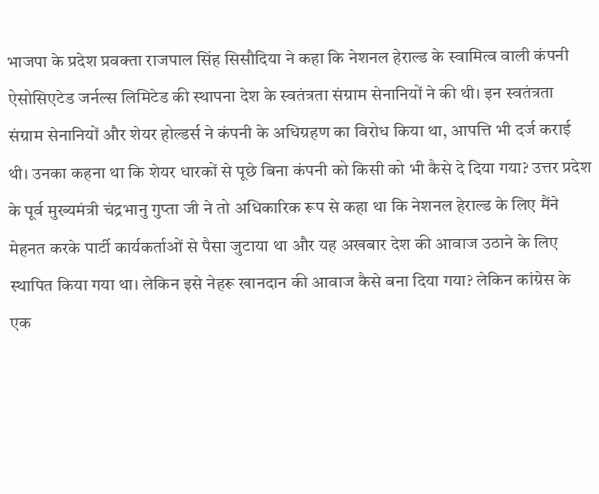भाजपा के प्रदेश प्रवक्ता राजपाल सिंह सिसौदिया ने कहा कि नेशनल हेराल्ड के स्वामित्व वाली कंपनी ऐसोसिएटेड जर्नल्स लिमिटेड की स्थापना देश के स्वतंत्रता संग्राम सेनानियों ने की थी। इन स्वतंत्रता संग्राम सेनानियों और शेयर होल्डर्स ने कंपनी के अधिग्रहण का विरोध किया था, आपत्ति भी दर्ज कराई थी। उनका कहना था कि शेयर धारकों से पूछे बिना कंपनी को किसी को भी कैसे दे दिया गया? उत्तर प्रदेश के पूर्व मुख्यमंत्री चंद्रभानु गुप्ता जी ने तो अधिकारिक रूप से कहा था कि नेशनल हेराल्ड के लिए मैंने मेहनत करके पार्टी कार्यकर्ताओं से पैसा जुटाया था और यह अखबार देश की आवाज उठाने के लिए स्थापित किया गया था। लेकिन इसे नेहरू खानदान की आवाज कैसे बना दिया गया? लेकिन कांग्रेस के एक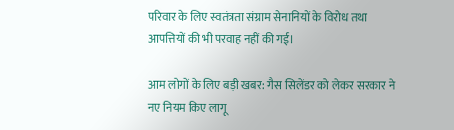परिवार के लिए स्वतंत्रता संग्राम सेनानियों के विरोध तथा आपत्तियों की भी परवाह नहीं की गई।

आम लोगों के लिए बड़ी खबर: गैस सिलेंडर को लेकर सरकार ने नए नियम किए लागू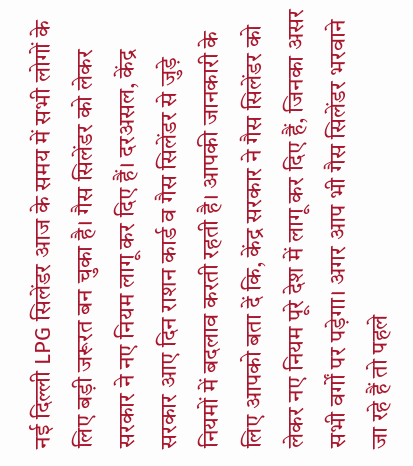नई दिल्ली LPG सिलेंडर आज के समय में सभी लोगों के लिए बड़ी जरूरत बन चुका है। गैस सिलेंडर को लेकर सरकार ने नए नियम लागू कर दिए हैं। दरअसल, केंद्र सरकार आए दिन राशन कार्ड व गैस सिलेंडर से जुड़े नियमों में बदलाव करती रहती है। आपकी जानकारी के लिए आपको बता दें कि, केंद्र सरकार ने गैस सिलेंडर को लेकर नए नियम पूरे देश में लागू कर दिए हैं, जिनका असर सभी वर्गों पर पड़ेगा। अगर आप भी गैस सिलेंडर भरवाने जा रहे हैं तो पहले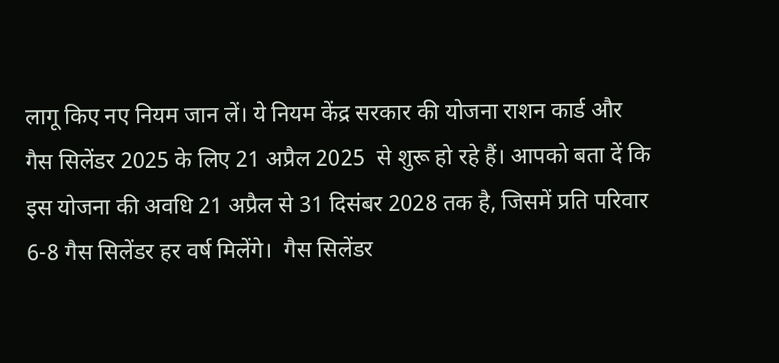लागू किए नए नियम जान लें। ये नियम केंद्र सरकार की योजना राशन कार्ड और गैस सिलेंडर 2025 के लिए 21 अप्रैल 2025  से शुरू हो रहे हैं। आपको बता दें कि इस योजना की अवधि 21 अप्रैल से 31 दिसंबर 2028 तक है, जिसमें प्रति परिवार 6-8 गैस सिलेंडर हर वर्ष मिलेंगे।  गैस सिलेंडर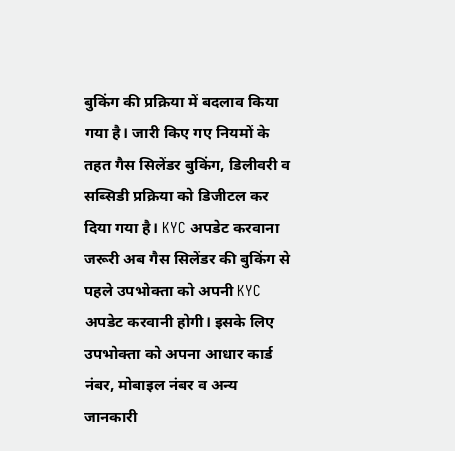बुकिंग की प्रक्रिया में बदलाव किया गया है। जारी किए गए नियमों के तहत गैस सिलेंडर बुकिंग, डिलीवरी व सब्सिडी प्रक्रिया को डिजीटल कर दिया गया है। KYC अपडेट करवाना जरूरी अब गैस सिलेंडर की बुकिंग से पहले उपभोक्ता को अपनी KYC अपडेट करवानी होगी। इसके लिए उपभोक्ता को अपना आधार कार्ड नंबर, मोबाइल नंबर व अन्य जानकारी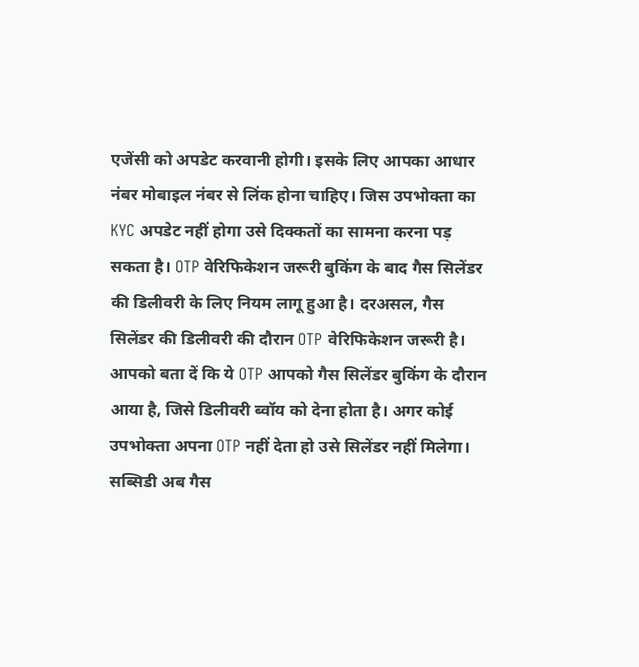एजेंसी को अपडेट करवानी होगी। इसके लिए आपका आधार नंबर मोबाइल नंबर से लिंक होना चाहिए। जिस उपभोक्ता का KYC अपडेट नहीं होगा उसे दिक्कतों का सामना करना पड़ सकता है। OTP वेरिफिकेशन जरूरी बुकिंग के बाद गैस सिलेंडर की डिलीवरी के लिए नियम लागू हुआ है। दरअसल, गैस सिलेंडर की डिलीवरी की दौरान OTP वेरिफिकेशन जरूरी है। आपको बता दें कि ये OTP आपको गैस सिलेंडर बुकिंग के दौरान आया है, जिसे डिलीवरी ब्वॉय को देना होता है। अगर कोई उपभोक्ता अपना OTP नहीं देता हो उसे सिलेंडर नहीं मिलेगा। सब्सिडी अब गैस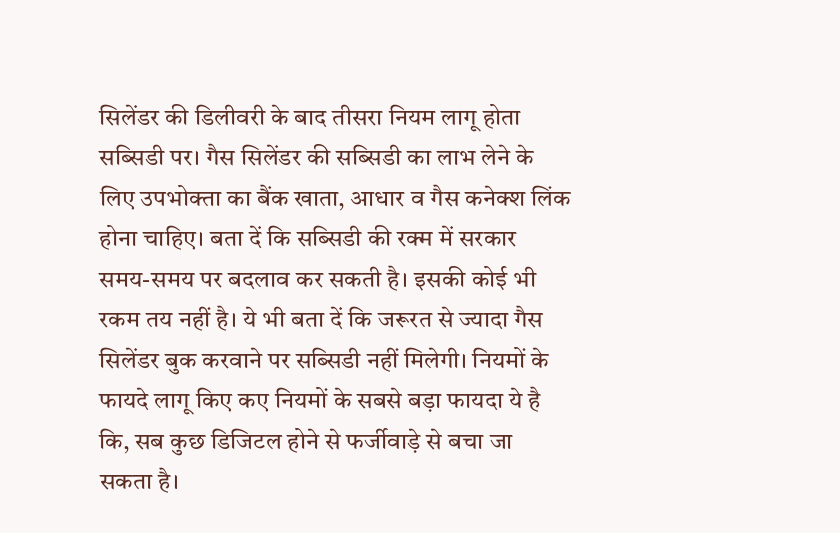सिलेंडर की डिलीवरी के बाद तीसरा नियम लागू होता सब्सिडी पर। गैस सिलेंडर की सब्सिडी का लाभ लेने के लिए उपभोक्ता का बैंक खाता, आधार व गैस कनेक्श लिंक होना चाहिए। बता दें कि सब्सिडी की रक्म में सरकार समय-समय पर बदलाव कर सकती है। इसकी कोई भी रकम तय नहीं है। ये भी बता दें कि जरूरत से ज्यादा गैस सिलेंडर बुक करवाने पर सब्सिडी नहीं मिलेगी। नियमों के फायदे लागू किए कए नियमों के सबसे बड़ा फायदा ये है कि, सब कुछ डिजिटल होने से फर्जीवाड़े से बचा जा सकता है।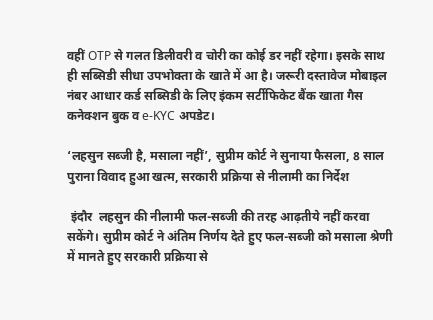वहीं OTP से गलत डिलीवरी व चोरी का कोई डर नहीं रहेगा। इसके साथ ही सब्सिडी सीधा उपभोक्ता के खाते में आ है। जरूरी दस्तावेज मोबाइल नंबर आधार कर्ड सब्सिडी के लिए इंकम सर्टीफिकेट बैंक खाता गैस कनेक्शन बुक व e-KYC अपडेट।

‘लहसुन सब्जी है, मसाला नहीं’, सुप्रीम कोर्ट ने सुनाया फैसला, 8 साल पुराना विवाद हुआ खत्म, सरकारी प्रक्रिया से नीलामी का निर्देश

 इंदौर  लहसुन की नीलामी फल-सब्जी की तरह आढ़तीये नहीं करवा सकेंगे। सुप्रीम कोर्ट ने अंतिम निर्णय देते हुए फल-सब्जी को मसाला श्रेणी में मानते हुए सरकारी प्रक्रिया से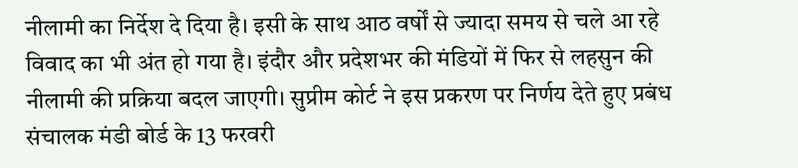नीलामी का निर्देश दे दिया है। इसी के साथ आठ वर्षों से ज्यादा समय से चले आ रहे विवाद का भी अंत हो गया है। इंदौर और प्रदेशभर की मंडियों में फिर से लहसुन की नीलामी की प्रक्रिया बदल जाएगी। सुप्रीम कोर्ट ने इस प्रकरण पर निर्णय देते हुए प्रबंध संचालक मंडी बोर्ड के 13 फरवरी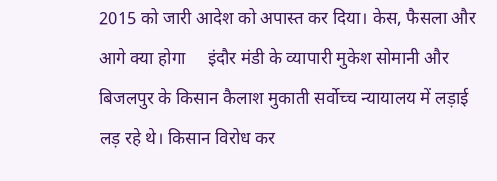2015 को जारी आदेश को अपास्त कर दिया। केस, फैसला और आगे क्या होगा     इंदौर मंडी के व्यापारी मुकेश सोमानी और बिजलपुर के किसान कैलाश मुकाती सर्वोच्च न्यायालय में लड़ाई लड़ रहे थे। किसान विरोध कर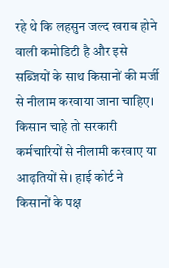रहे थे कि लहसुन जल्द खराब होने वाली कमोडिटी है और इसे सब्जियों के साथ किसानों की मर्जी से नीलाम करवाया जाना चाहिए।     किसान चाहे तो सरकारी कर्मचारियों से नीलामी करवाए या आढ़तियों से। हाई कोर्ट ने किसानों के पक्ष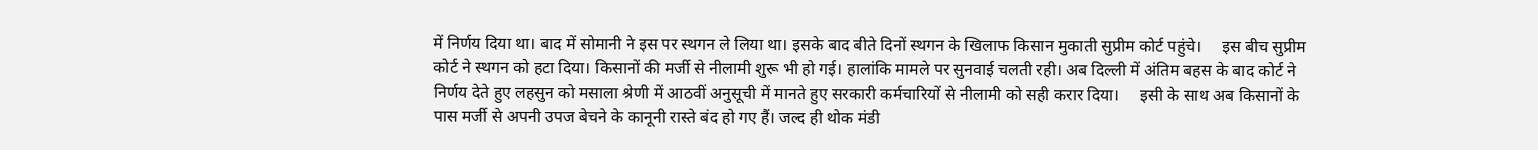में निर्णय दिया था। बाद में सोमानी ने इस पर स्थगन ले लिया था। इसके बाद बीते दिनों स्थगन के खिलाफ किसान मुकाती सुप्रीम कोर्ट पहुंचे।     इस बीच सुप्रीम कोर्ट ने स्थगन को हटा दिया। किसानों की मर्जी से नीलामी शुरू भी हो गई। हालांकि मामले पर सुनवाई चलती रही। अब दिल्ली में अंतिम बहस के बाद कोर्ट ने निर्णय देते हुए लहसुन को मसाला श्रेणी में आठवीं अनुसूची में मानते हुए सरकारी कर्मचारियों से नीलामी को सही करार दिया।     इसी के साथ अब किसानों के पास मर्जी से अपनी उपज बेचने के कानूनी रास्ते बंद हो गए हैं। जल्द ही थोक मंडी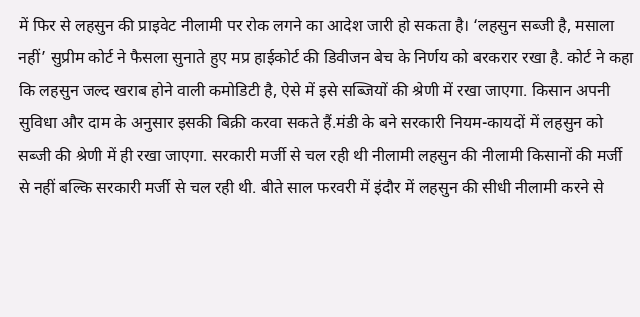में फिर से लहसुन की प्राइवेट नीलामी पर रोक लगने का आदेश जारी हो सकता है। ‘लहसुन सब्जी है, मसाला नहीं’ सुप्रीम कोर्ट ने फैसला सुनाते हुए मप्र हाईकोर्ट की डिवीजन बेच के निर्णय को बरकरार रखा है. कोर्ट ने कहा कि लहसुन जल्द खराब होने वाली कमोडिटी है, ऐसे में इसे सब्जियों की श्रेणी में रखा जाएगा. किसान अपनी सुविधा और दाम के अनुसार इसकी बिक्री करवा सकते हैं.मंडी के बने सरकारी नियम-कायदों में लहसुन को सब्जी की श्रेणी में ही रखा जाएगा. सरकारी मर्जी से चल रही थी नीलामी लहसुन की नीलामी किसानों की मर्जी से नहीं बल्कि सरकारी मर्जी से चल रही थी. बीते साल फरवरी में इंदौर में लहसुन की सीधी नीलामी करने से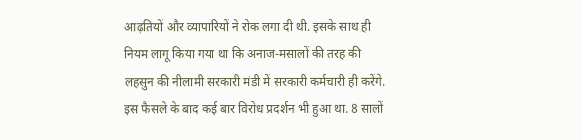आढ़तियों और व्यापारियों ने रोक लगा दी थी. इसके साथ ही नियम लागू किया गया था कि अनाज-मसालों की तरह की लहसुन की नीलामी सरकारी मंडी में सरकारी कर्मचारी ही करेंगे. इस फैसले के बाद कई बार विरोध प्रदर्शन भी हुआ था. 8 सालों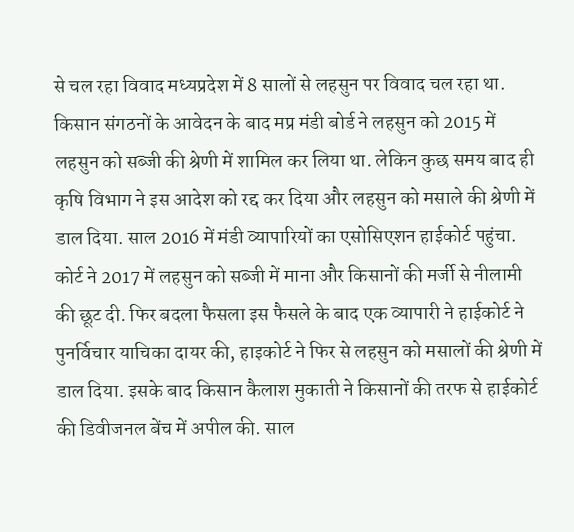से चल रहा विवाद मध्यप्रदेश में 8 सालों से लहसुन पर विवाद चल रहा था. किसान संगठनों के आवेदन के बाद मप्र मंडी बोर्ड ने लहसुन को 2015 में लहसुन को सब्जी की श्रेणी में शामिल कर लिया था. लेकिन कुछ समय बाद ही कृषि विभाग ने इस आदेश को रद्द कर दिया और लहसुन को मसाले की श्रेणी में डाल दिया. साल 2016 में मंडी व्यापारियों का एसोसिएशन हाईकोर्ट पहुंचा. कोर्ट ने 2017 में लहसुन को सब्जी में माना और किसानों की मर्जी से नीलामी की छूट दी. फिर बदला फैसला इस फैसले के बाद एक व्यापारी ने हाईकोर्ट ने पुनर्विचार याचिका दायर की, हाइकोर्ट ने फिर से लहसुन को मसालों की श्रेणी में डाल दिया. इसके बाद किसान कैलाश मुकाती ने किसानों की तरफ से हाईकोर्ट की डिवीजनल बेंच में अपील की. साल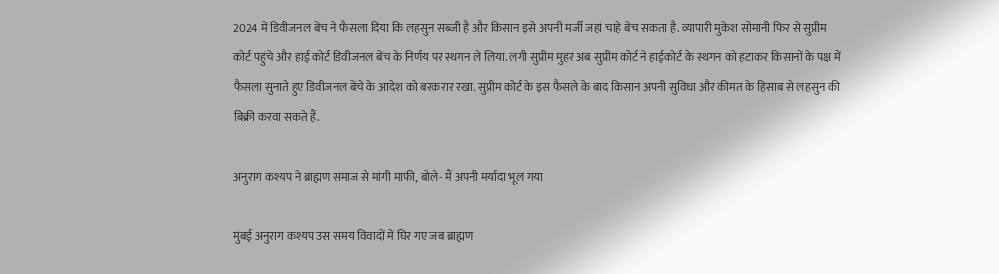2024 में डिवीजनल बेंच ने फैसला दिया कि लहसुन सब्जी है और किसान इसे अपनी मर्जी जहां चाहे बेच सकता है. व्यापारी मुकेश सोमानी फिर से सुप्रीम कोर्ट पहुंचे और हाई कोर्ट डिवीजनल बेंच के निर्णय पर स्थगन ले लिया. लगी सुप्रीम मुहर अब सुप्रीम कोर्ट ने हाईकोर्ट के स्थगन को हटाकर किसानों के पक्ष में फैसला सुनाते हुए डिवीजनल बेंचे के आदेश को बरकरार रखा. सुप्रीम कोर्ट के इस फैसले के बाद किसान अपनी सुविधा और कीमत के हिसाब से लहसुन की बिक्री करवा सकते हैं.

अनुराग कश्यप ने ब्राह्मण समाज से मांगी माफी, बोले- मैं अपनी मर्यादा भूल गया

मुंबई अनुराग कश्यप उस समय विवादों में घिर गए जब ब्राह्मण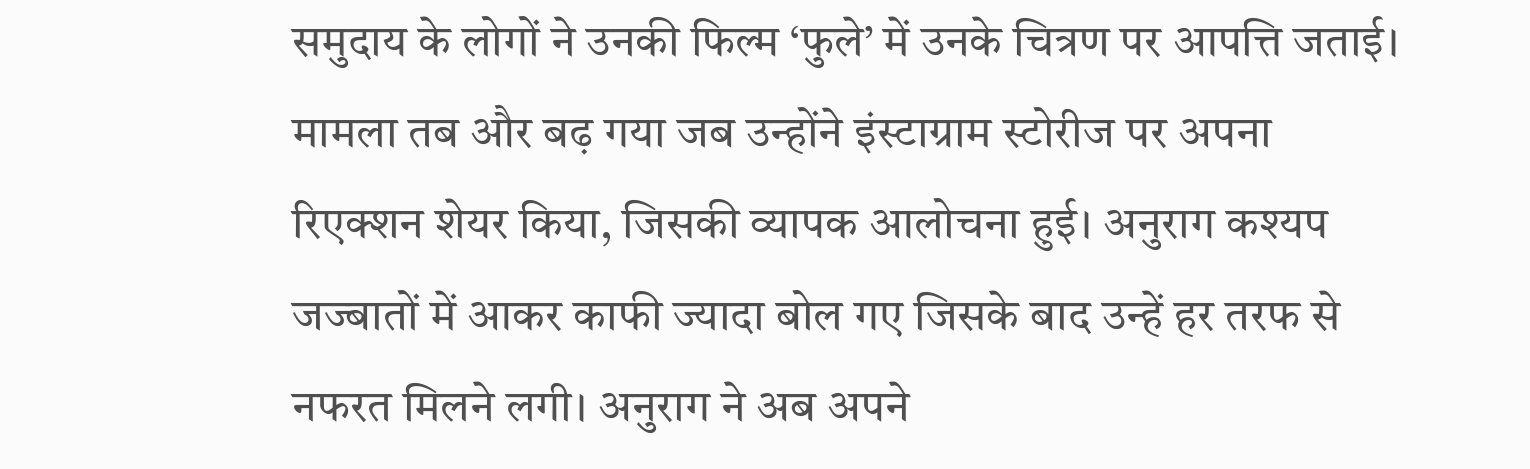समुदाय के लोगों ने उनकी फिल्म ‘फुले’ में उनके चित्रण पर आपत्ति जताई। मामला तब और बढ़ गया जब उन्होंने इंस्टाग्राम स्टोरीज पर अपना रिएक्शन शेयर किया, जिसकी व्यापक आलोचना हुई। अनुराग कश्यप जज्बातों में आकर काफी ज्यादा बोल गए जिसके बाद उन्हें हर तरफ से नफरत मिलने लगी। अनुराग ने अब अपने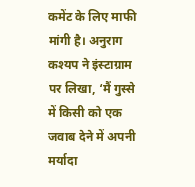कमेंट के लिए माफी मांगी है। अनुराग कश्यप ने इंस्टाग्राम पर लिखा, ‘मैं गुस्से में किसी को एक जवाब देने में अपनी मर्यादा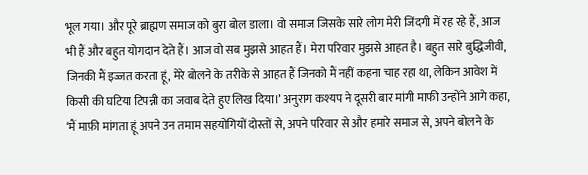भूल गया। और पूरे ब्राह्मण समाज को बुरा बोल डाला। वो समाज जिसके सारे लोग मेरी जिंदगी में रह रहे हैं, आज भी हैं और बहुत योगदान देते हैं। आज वो सब मुझसे आहत हैं। मेरा परिवार मुझसे आहत है। बहुत सारे बुद्धिजीवी, जिनकी मैं इज्जत करता हूं, मेरे बोलने के तरीके से आहत हैं जिनको मैं नहीं कहना चाह रहा था, लेकिन आवेश में किसी की घटिया टिपन्नी का जवाब देते हुए लिख दिया।’ अनुराग कश्यप ने दूसरी बार मांगी माफी उन्होंने आगे कहा, ‘मैं माफ़ी मांगता हूं अपने उन तमाम सहयोगियों दोस्तों से, अपने परिवार से और हमारे समाज से, अपने बोलने के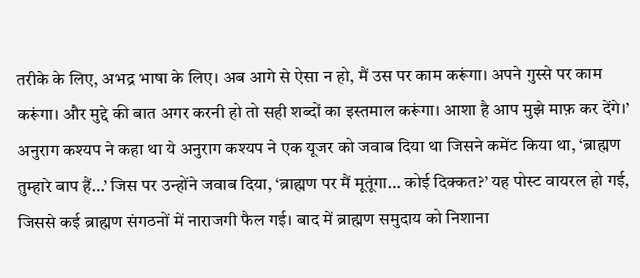तरीके के लिए, अभद्र भाषा के लिए। अब आगे से ऐसा न हो, मैं उस पर काम करूंगा। अपने गुस्से पर काम करूंगा। और मुद्दे की बात अगर करनी हो तो सही शब्दों का इस्तमाल करूंगा। आशा है आप मुझे माफ़ कर देंगे।’ अनुराग कश्यप ने कहा था ये अनुराग कश्यप ने एक यूजर को जवाब दिया था जिसने कमेंट किया था, ‘ब्राह्मण तुम्हारे बाप हैं…’ जिस पर उन्होंने जवाब दिया, ‘ब्राह्मण पर मैं मूतूंगा… कोई दिक्कत?’ यह पोस्ट वायरल हो गई, जिससे कई ब्राह्मण संगठनों में नाराजगी फैल गई। बाद में ब्राह्मण समुदाय को निशाना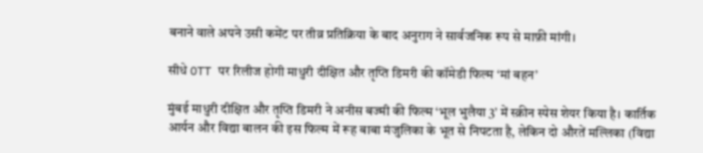बनाने वाले अपने उसी कमेंट पर तीव्र प्रतिक्रिया के बाद अनुराग ने सार्वजनिक रूप से माफ़ी मांगी।

सीधे OTT पर रिलीज होगी माधुरी दीक्षित और तृप्ति डिमरी की कॉमेडी फिल्म ‘मां बहन’

मुंबई माधुरी दीक्षित और तृप्ति डिमरी ने अनीस बज्मी की फिल्म ‘भूल भुलैया 3’ में स्क्रीन स्पेस शेयर किया है। कार्तिक आर्यन और विद्या बालन की इस फिल्म में रूह बाबा मंजुलिका के भूत से निपटता है, लेकिन दो औरतें मल्लिका (विद्या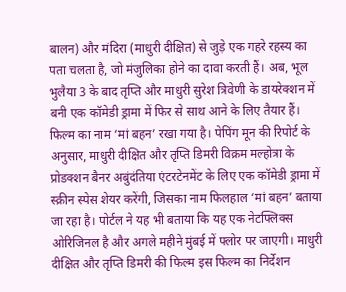बालन) और मंदिरा (माधुरी दीक्षित) से जुड़े एक गहरे रहस्य का पता चलता है, जो मंजुलिका होने का दावा करती हैं। अब, भूल भुलैया 3 के बाद तृप्ति और माधुरी सुरेश त्रिवेणी के डायरेक्शन में बनी एक कॉमेडी ड्रामा में फिर से साथ आने के लिए तैयार हैं। फिल्म का नाम ‘मां बहन’ रखा गया है। पेपिंग मून की रिपोर्ट के अनुसार, माधुरी दीक्षित और तृप्ति डिमरी विक्रम मल्होत्रा के प्रोडक्शन बैनर अबुंदंतिया एंटरटेनमेंट के लिए एक कॉमेडी ड्रामा में स्क्रीन स्पेस शेयर करेंगी, जिसका नाम फिलहाल ‘मां बहन’ बताया जा रहा है। पोर्टल ने यह भी बताया कि यह एक नेटफ्लिक्स ओरिजिनल है और अगले महीने मुंबई में फ्लोर पर जाएगी। माधुरी दीक्षित और तृप्ति डिमरी की फिल्म इस फिल्म का निर्देशन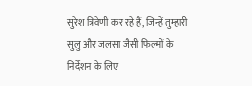सुरेश त्रिवेणी कर रहे हैं, जिन्हें तुम्हारी सुलु और जलसा जैसी फिल्मों के निर्देशन के लिए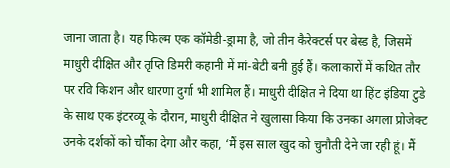जाना जाता है। यह फिल्म एक कॉमेडी-ड्रामा है, जो तीन कैरेक्टर्स पर बेस्ड है, जिसमें माधुरी दीक्षित और तृप्ति डिमरी कहानी में मां-बेटी बनी हुई हैं। कलाकारों में कथित तौर पर रवि किशन और धारणा दुर्गा भी शामिल हैं। माधुरी दीक्षित ने दिया था हिंट इंडिया टुडे के साथ एक इंटरव्यू के दौरान, माधुरी दीक्षित ने खुलासा किया कि उनका अगला प्रोजेक्ट उनके दर्शकों को चौंका देगा और कहा, ‘मैं इस साल खुद को चुनौती देने जा रही हूं। मैं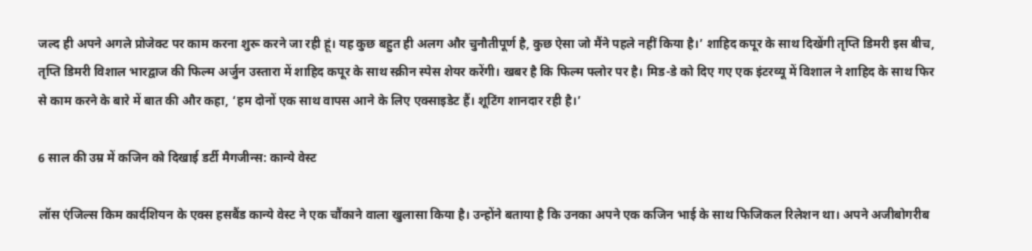जल्द ही अपने अगले प्रोजेक्ट पर काम करना शुरू करने जा रही हूं। यह कुछ बहुत ही अलग और चुनौतीपूर्ण है, कुछ ऐसा जो मैंने पहले नहीं किया है।’ शाहिद कपूर के साथ दिखेंगी तृप्ति डिमरी इस बीच, तृप्ति डिमरी विशाल भारद्वाज की फिल्म अर्जुन उस्तारा में शाहिद कपूर के साथ स्क्रीन स्पेस शेयर करेंगी। खबर है कि फिल्म फ्लोर पर है। मिड-डे को दिए गए एक इंटरव्यू में विशाल ने शाहिद के साथ फिर से काम करने के बारे में बात की और कहा, ‘हम दोनों एक साथ वापस आने के लिए एक्साइडेट हैं। शूटिंग शानदार रही है।’

6 साल की उम्र में कजिन को दिखाई डर्टी मैगजीन्स: कान्ये वेस्ट

लॉस एंजिल्स किम कार्दशियन के एक्स हसबैंड कान्ये वेस्ट ने एक चौंकाने वाला खुलासा किया है। उन्होंने बताया है कि उनका अपने एक कजिन भाई के साथ फिजिकल रिलेशन था। अपने अजीबोगरीब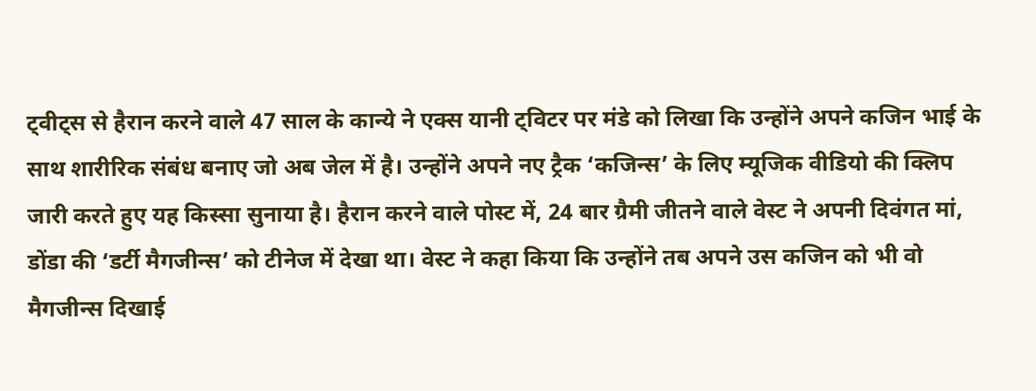ट्वीट्स से हैरान करने वाले 47 साल के कान्ये ने एक्स यानी ट्विटर पर मंडे को लिखा कि उन्होंने अपने कजिन भाई के साथ शारीरिक संबंध बनाए जो अब जेल में है। उन्होंने अपने नए ट्रैक ‘कजिन्स’ के लिए म्यूजिक वीडियो की क्लिप जारी करते हुए यह किस्सा सुनाया है। हैरान करने वाले पोस्ट में, 24 बार ग्रैमी जीतने वाले वेस्ट ने अपनी दिवंगत मां, डोंडा की ‘डर्टी मैगजीन्स’ को टीनेज में देखा था। वेस्ट ने कहा किया कि उन्होंने तब अपने उस कजिन को भी वो मैगजीन्स दिखाई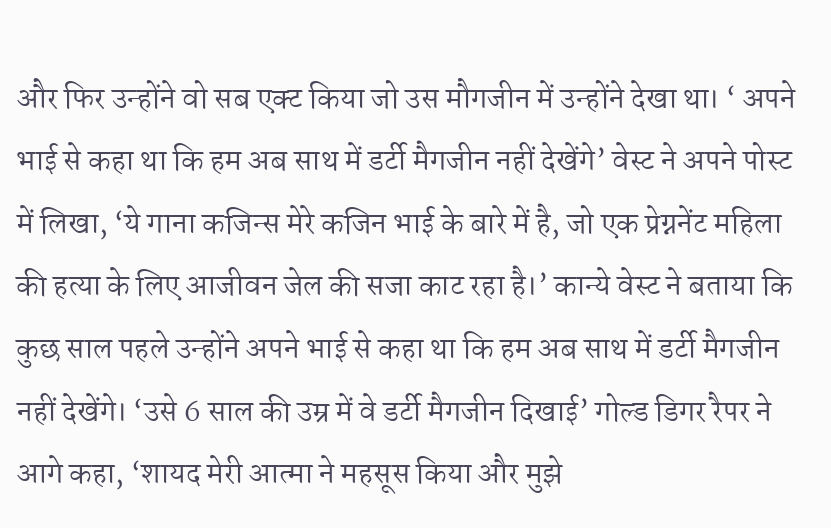और फिर उन्होंने वो सब एक्ट किया जो उस मौगजीन में उन्होंने देखा था। ‘ अपने भाई से कहा था कि हम अब साथ में डर्टी मैगजीन नहीं देखेंगे’ वेस्ट ने अपने पोस्ट में लिखा, ‘ये गाना कजिन्स मेरे कजिन भाई के बारे में है, जो एक प्रेग्ननेंट महिला की हत्या के लिए आजीवन जेल की सजा काट रहा है।’ कान्ये वेस्ट ने बताया कि कुछ साल पहले उन्होंने अपने भाई से कहा था कि हम अब साथ में डर्टी मैगजीन नहीं देखेंगे। ‘उसे 6 साल की उम्र में वे डर्टी मैगजीन दिखाई’ गोल्ड डिगर रैपर ने आगे कहा, ‘शायद मेरी आत्मा ने महसूस किया और मुझे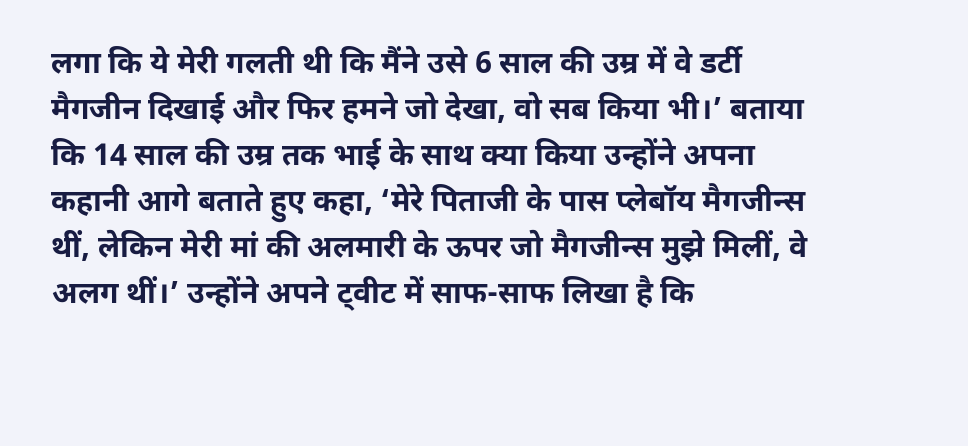लगा कि ये मेरी गलती थी कि मैंने उसे 6 साल की उम्र में वे डर्टी मैगजीन दिखाई और फिर हमने जो देखा, वो सब किया भी।’ बताया कि 14 साल की उम्र तक भाई के साथ क्या किया उन्होंने अपना कहानी आगे बताते हुए कहा, ‘मेरे पिताजी के पास प्लेबॉय मैगजीन्स थीं, लेकिन मेरी मां की अलमारी के ऊपर जो मैगजीन्स मुझे मिलीं, वे अलग थीं।’ उन्होंने अपने ट्वीट में साफ-साफ लिखा है कि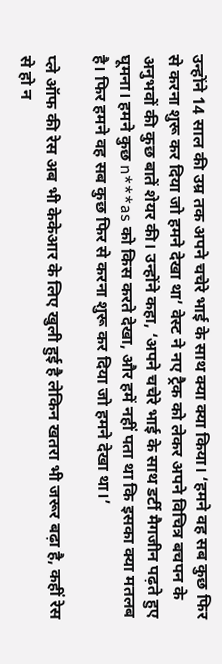उन्होंने 14 साल की उम्र तक अपने चचेरे भाई के साथ क्या क्या किया। ‘हमने वह सब कुछ फिर से करना शुरू कर दिया जो हमने देखा था’ वेस्ट ने नए ट्रैक को लेकर अपने विचित्र बचपन के अनुभवों की कुछ बातें शेयर की। उन्होंने कहा, ‘अपने चचेरे भाई के साथ डर्टी मैगजीन पढ़ते हुए घूमना। हमने कुछ n***as को किस करते देखा, और हमें नहीं पता था कि इसका क्या मतलब है। फिर हमने वह सब कुछ फिर से करना शुरू कर दिया जो हमने देखा था।’

प्ले ऑफ की रेस अब भी केकेआर के लिए खुली हुई है लेकिन खतरा भी जरूर बढ़ा है, कहीं रेस से हो न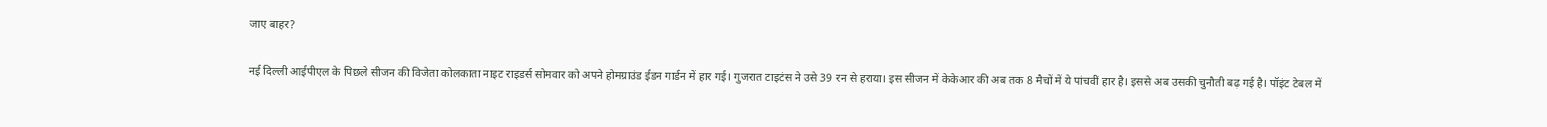जाए बाहर?

नई दिल्ली आईपीएल के पिछले सीजन की विजेता कोलकाता नाइट राइडर्स सोमवार को अपने होमग्राउंड ईडन गार्डन में हार गई। गुजरात टाइटंस ने उसे 39 रन से हराया। इस सीजन में केकेआर की अब तक 8 मैचों में ये पांचवीं हार है। इससे अब उसकी चुनौती बढ़ गई है। पॉइंट टेबल में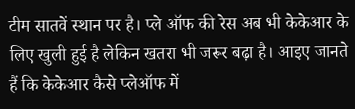टीम सातवें स्थान पर है। प्ले ऑफ की रेस अब भी केकेआर के लिए खुली हुई है लेकिन खतरा भी जरूर बढ़ा है। आइए जानते हैं कि केकेआर कैसे प्लेऑफ में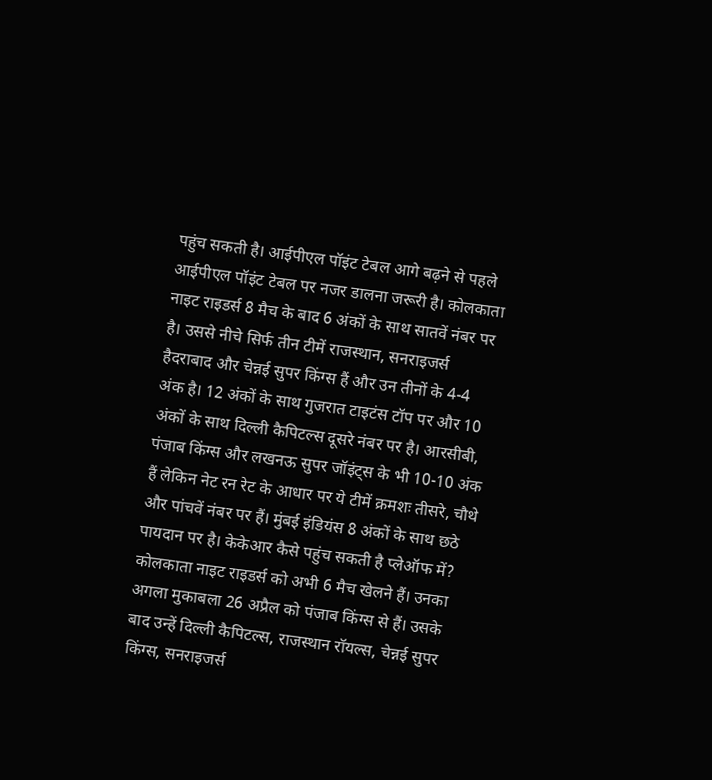पहुंच सकती है। आईपीएल पॉइंट टेबल आगे बढ़ने से पहले आईपीएल पॉइंट टेबल पर नजर डालना जरूरी है। कोलकाता नाइट राइडर्स 8 मैच के बाद 6 अंकों के साथ सातवें नंबर पर है। उससे नीचे सिर्फ तीन टीमें राजस्थान, सनराइजर्स हैदराबाद और चेन्नई सुपर किंग्स हैं और उन तीनों के 4-4 अंक है। 12 अंकों के साथ गुजरात टाइटंस टॉप पर और 10 अंकों के साथ दिल्ली कैपिटल्स दूसरे नंबर पर है। आरसीबी, पंजाब किंग्स और लखनऊ सुपर जॉइंट्स के भी 10-10 अंक हैं लेकिन नेट रन रेट के आधार पर ये टीमें क्रमशः तीसरे, चौथे और पांचवें नंबर पर हैं। मुंबई इंडियंस 8 अंकों के साथ छठे पायदान पर है। केकेआर कैसे पहुंच सकती है प्लेऑफ में? कोलकाता नाइट राइडर्स को अभी 6 मैच खेलने हैं। उनका अगला मुकाबला 26 अप्रैल को पंजाब किंग्स से हैं। उसके बाद उन्हें दिल्ली कैपिटल्स, राजस्थान रॉयल्स, चेन्नई सुपर किंग्स, सनराइजर्स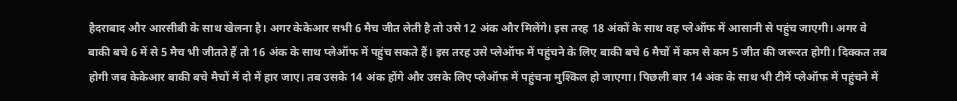हैदराबाद और आरसीबी के साथ खेलना है। अगर केकेआर सभी 6 मैच जीत लेती है तो उसे 12 अंक और मिलेंगे। इस तरह 18 अंकों के साथ वह प्लेऑफ में आसानी से पहुंच जाएगी। अगर वे बाकी बचे 6 में से 5 मैच भी जीतते हैं तो 16 अंक के साथ प्लेऑफ में पहुंच सकते हैं। इस तरह उसे प्लेऑफ में पहुंचने के लिए बाकी बचे 6 मैचों में कम से कम 5 जीत की जरूरत होगी। दिक्कत तब होगी जब केकेआर बाकी बचे मैचों में दो में हार जाए। तब उसके 14 अंक होंगे और उसके लिए प्लेऑफ में पहुंचना मुश्किल हो जाएगा। पिछली बार 14 अंक के साथ भी टीमें प्लेऑफ में पहुंचने में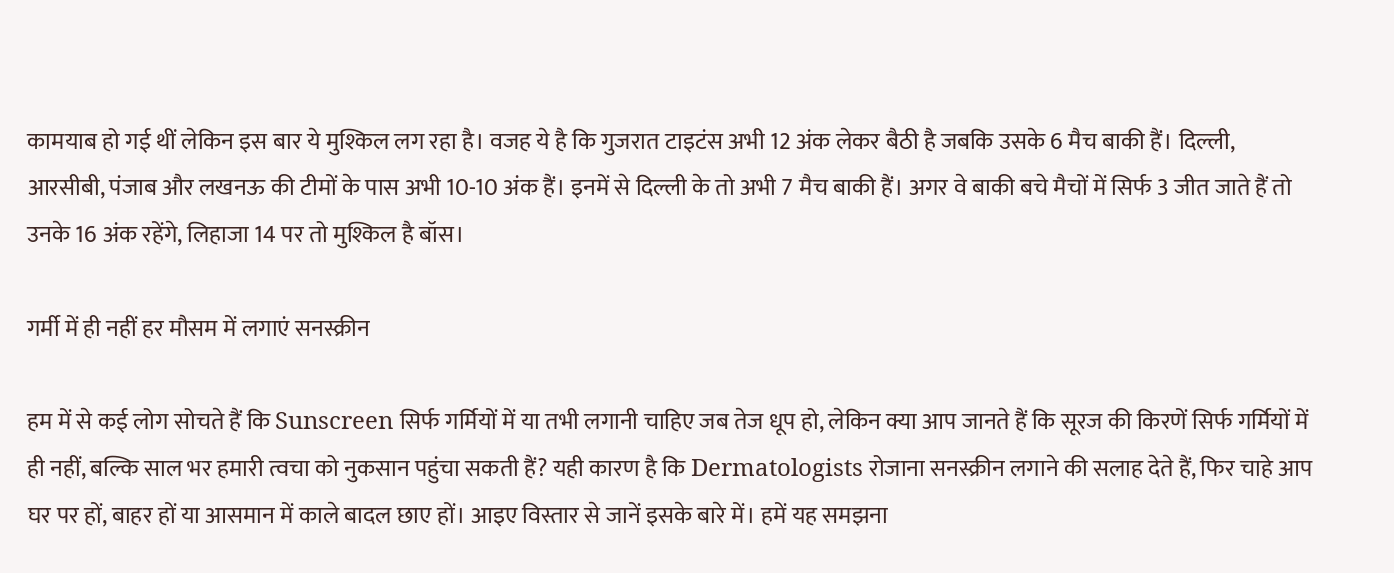कामयाब हो गई थीं लेकिन इस बार ये मुश्किल लग रहा है। वजह ये है कि गुजरात टाइटंस अभी 12 अंक लेकर बैठी है जबकि उसके 6 मैच बाकी हैं। दिल्ली, आरसीबी, पंजाब और लखनऊ की टीमों के पास अभी 10-10 अंक हैं। इनमें से दिल्ली के तो अभी 7 मैच बाकी हैं। अगर वे बाकी बचे मैचों में सिर्फ 3 जीत जाते हैं तो उनके 16 अंक रहेंगे, लिहाजा 14 पर तो मुश्किल है बॉस।

गर्मी में ही नहीं हर मौसम में लगाएं सनस्क्रीन

हम में से कई लोग सोचते हैं कि Sunscreen सिर्फ गर्मियों में या तभी लगानी चाहिए जब तेज धूप हो, लेकिन क्या आप जानते हैं कि सूरज की किरणें सिर्फ गर्मियों में ही नहीं, बल्कि साल भर हमारी त्वचा को नुकसान पहुंचा सकती हैं? यही कारण है कि Dermatologists रोजाना सनस्क्रीन लगाने की सलाह देते हैं, फिर चाहे आप घर पर हों, बाहर हों या आसमान में काले बादल छाए हों। आइए विस्तार से जानें इसके बारे में। हमें यह समझना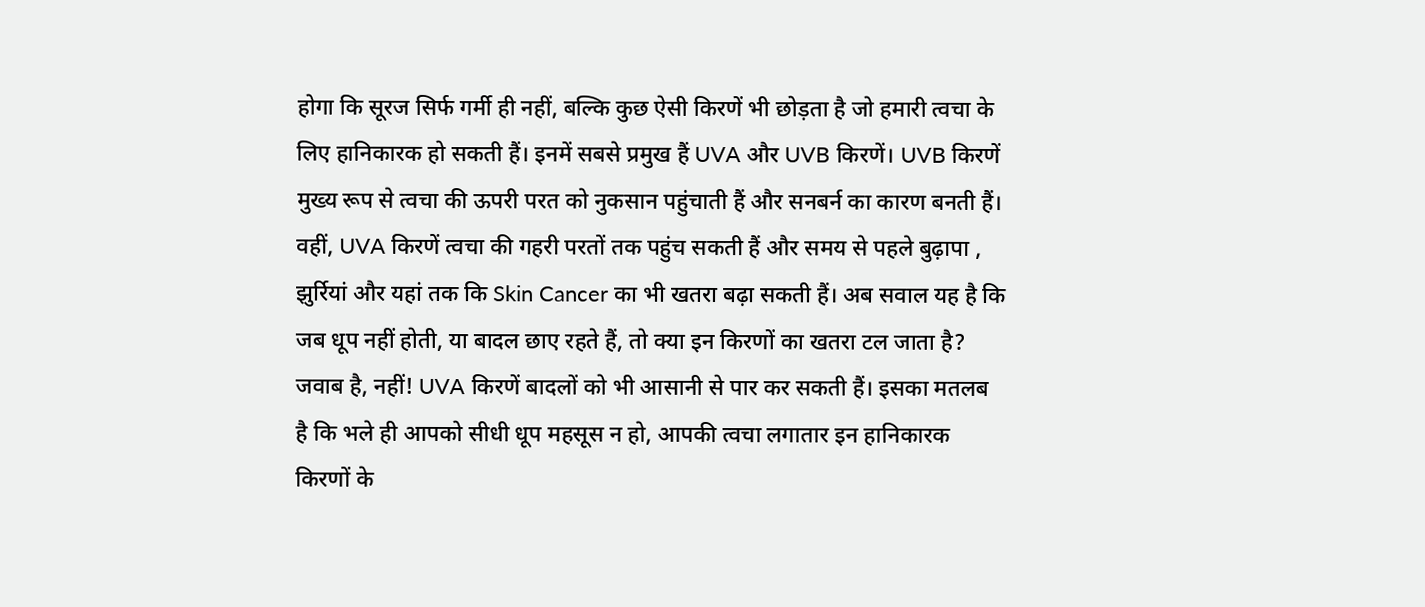होगा कि सूरज सिर्फ गर्मी ही नहीं, बल्कि कुछ ऐसी किरणें भी छोड़ता है जो हमारी त्वचा के लिए हानिकारक हो सकती हैं। इनमें सबसे प्रमुख हैं UVA और UVB किरणें। UVB किरणें मुख्य रूप से त्वचा की ऊपरी परत को नुकसान पहुंचाती हैं और सनबर्न का कारण बनती हैं। वहीं, UVA किरणें त्वचा की गहरी परतों तक पहुंच सकती हैं और समय से पहले बुढ़ापा , झुर्रियां और यहां तक कि Skin Cancer का भी खतरा बढ़ा सकती हैं। अब सवाल यह है कि जब धूप नहीं होती, या बादल छाए रहते हैं, तो क्या इन किरणों का खतरा टल जाता है? जवाब है, नहीं! UVA किरणें बादलों को भी आसानी से पार कर सकती हैं। इसका मतलब है कि भले ही आपको सीधी धूप महसूस न हो, आपकी त्वचा लगातार इन हानिकारक किरणों के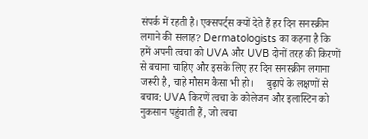संपर्क में रहती है। एक्सपर्ट्स क्यों देते हैं हर दिन सनस्क्रीन लगाने की सलाह? Dermatologists का कहना है कि हमें अपनी त्वचा को UVA और UVB दोनों तरह की किरणों से बचाना चाहिए और इसके लिए हर दिन सनस्क्रीन लगाना जरूरी है, चाहे मौसम कैसा भी हो।     बुढ़ापे के लक्षणों से बचाव: UVA किरणें त्वचा के कोलेजन और इलास्टिन को नुकसान पहुंचाती हैं, जो त्वचा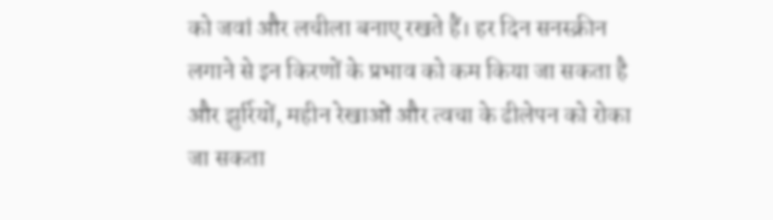को जवां और लचीला बनाए रखते हैं। हर दिन सनस्क्रीन लगाने से इन किरणों के प्रभाव को कम किया जा सकता है और झुर्रियों, महीन रेखाओं और त्वचा के ढीलेपन को रोका जा सकता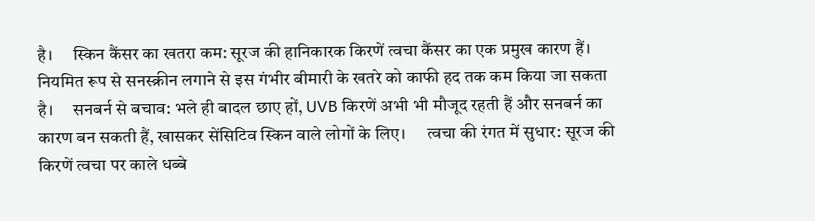है।     स्किन कैंसर का खतरा कम: सूरज की हानिकारक किरणें त्वचा कैंसर का एक प्रमुख कारण हैं। नियमित रूप से सनस्क्रीन लगाने से इस गंभीर बीमारी के खतरे को काफी हद तक कम किया जा सकता है।     सनबर्न से बचाव: भले ही बादल छाए हों, UVB किरणें अभी भी मौजूद रहती हैं और सनबर्न का कारण बन सकती हैं, खासकर सेंसिटिव स्किन वाले लोगों के लिए।     त्वचा की रंगत में सुधार: सूरज की किरणें त्वचा पर काले धब्बे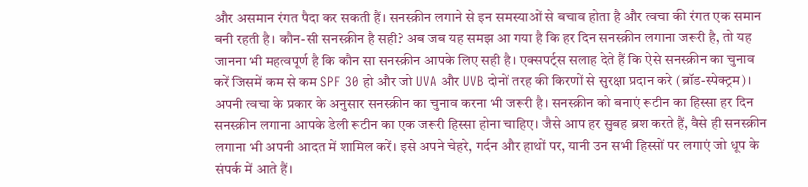और असमान रंगत पैदा कर सकती हैं। सनस्क्रीन लगाने से इन समस्याओं से बचाव होता है और त्वचा की रंगत एक समान बनी रहती है। कौन-सी सनस्क्रीन है सही? अब जब यह समझ आ गया है कि हर दिन सनस्क्रीन लगाना जरूरी है, तो यह जानना भी महत्वपूर्ण है कि कौन सा सनस्क्रीन आपके लिए सही है। एक्सपर्ट्स सलाह देते हैं कि ऐसे सनस्क्रीन का चुनाव करें जिसमें कम से कम SPF 30 हो और जो UVA और UVB दोनों तरह की किरणों से सुरक्षा प्रदान करे (ब्रॉड-स्पेक्ट्रम)। अपनी त्वचा के प्रकार के अनुसार सनस्क्रीन का चुनाव करना भी जरूरी है। सनस्क्रीन को बनाएं रूटीन का हिस्सा हर दिन सनस्क्रीन लगाना आपके डेली रूटीन का एक जरूरी हिस्सा होना चाहिए। जैसे आप हर सुबह ब्रश करते हैं, वैसे ही सनस्क्रीन लगाना भी अपनी आदत में शामिल करें। इसे अपने चेहरे, गर्दन और हाथों पर, यानी उन सभी हिस्सों पर लगाएं जो धूप के संपर्क में आते हैं।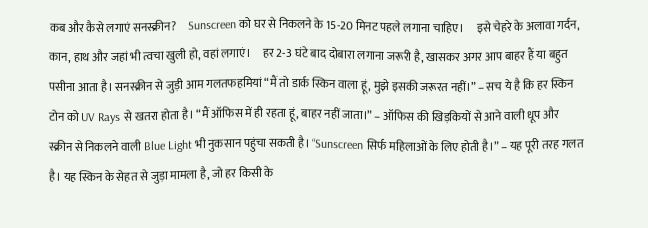कब और कैसे लगाएं सनस्क्रीन?     Sunscreen को घर से निकलने के 15-20 मिनट पहले लगाना चाहिए।     इसे चेहरे के अलावा गर्दन, कान, हाथ और जहां भी त्वचा खुली हो, वहां लगाएं।     हर 2-3 घंटे बाद दोबारा लगाना जरूरी है, खासकर अगर आप बाहर हैं या बहुत पसीना आता है। सनस्क्रीन से जुड़ी आम गलतफहमियां “मैं तो डार्क स्किन वाला हूं, मुझे इसकी जरूरत नहीं।” – सच ये है कि हर स्किन टोन को UV Rays से खतरा होता है। “मैं ऑफिस में ही रहता हूं, बाहर नहीं जाता।” – ऑफिस की खिड़कियों से आने वाली धूप और स्क्रीन से निकलने वाली Blue Light भी नुकसान पहुंचा सकती है। “Sunscreen सिर्फ महिलाओं के लिए होती है।” – यह पूरी तरह गलत है। यह स्किन के सेहत से जुड़ा मामला है, जो हर किसी के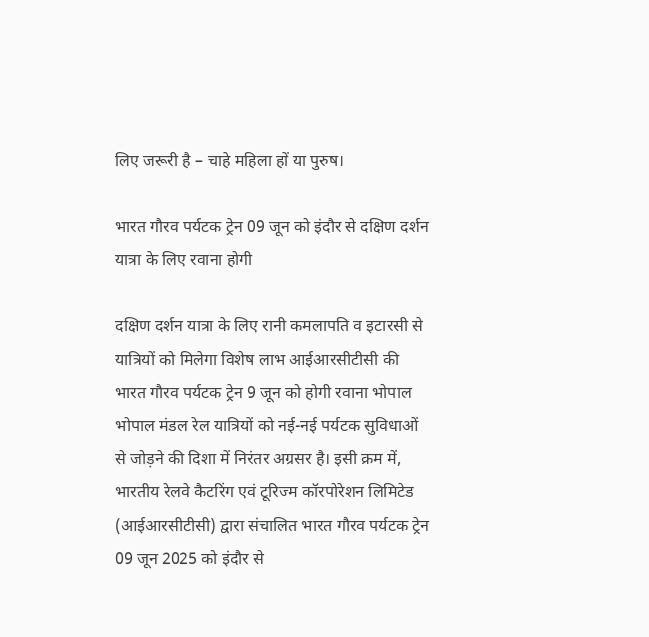लिए जरूरी है – चाहे महिला हों या पुरुष।

भारत गौरव पर्यटक ट्रेन 09 जून को इंदौर से दक्षिण दर्शन यात्रा के लिए रवाना होगी

दक्षिण दर्शन यात्रा के लिए रानी कमलापति व इटारसी से यात्रियों को मिलेगा विशेष लाभ आईआरसीटीसी की भारत गौरव पर्यटक ट्रेन 9 जून को होगी रवाना भोपाल भोपाल मंडल रेल यात्रियों को नई-नई पर्यटक सुविधाओं से जोड़ने की दिशा में निरंतर अग्रसर है। इसी क्रम में, भारतीय रेलवे कैटरिंग एवं टूरिज्म कॉरपोरेशन लिमिटेड (आईआरसीटीसी) द्वारा संचालित भारत गौरव पर्यटक ट्रेन 09 जून 2025 को इंदौर से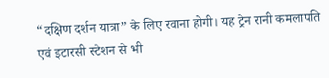“दक्षिण दर्शन यात्रा” के लिए रवाना होगी। यह ट्रेन रानी कमलापति एवं इटारसी स्टेशन से भी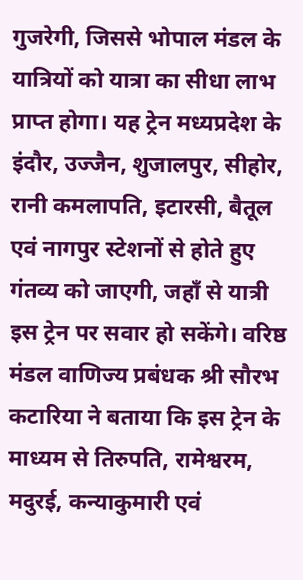गुजरेगी, जिससे भोपाल मंडल के यात्रियों को यात्रा का सीधा लाभ प्राप्त होगा। यह ट्रेन मध्यप्रदेश के इंदौर, उज्जैन, शुजालपुर, सीहोर, रानी कमलापति, इटारसी, बैतूल एवं नागपुर स्टेशनों से होते हुए गंतव्य को जाएगी, जहाँ से यात्री इस ट्रेन पर सवार हो सकेंगे। वरिष्ठ मंडल वाणिज्य प्रबंधक श्री सौरभ कटारिया ने बताया कि इस ट्रेन के माध्यम से तिरुपति, रामेश्वरम, मदुरई, कन्याकुमारी एवं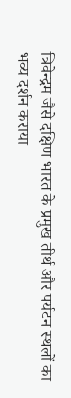त्रिवेन्द्रम जैसे दक्षिण भारत के प्रमुख तीर्थ और पर्यटन स्थलों का भव्य दर्शन कराया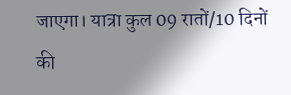जाएगा। यात्रा कुल 09 रातों/10 दिनों की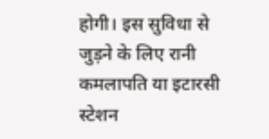होगी। इस सुविधा से जुड़ने के लिए रानी कमलापति या इटारसी स्टेशन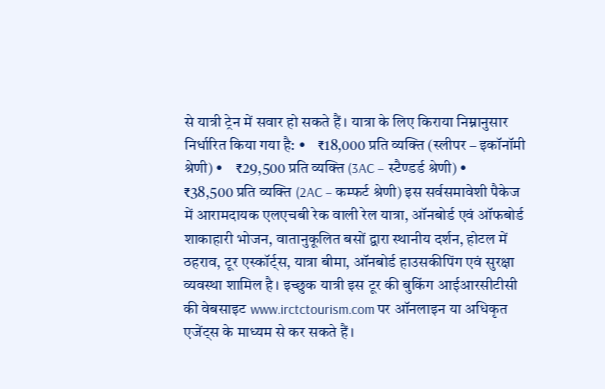से यात्री ट्रेन में सवार हो सकते हैं। यात्रा के लिए किराया निम्नानुसार निर्धारित किया गया है: •    ₹18,000 प्रति व्यक्ति (स्लीपर – इकॉनॉमी श्रेणी) •    ₹29,500 प्रति व्यक्ति (3AC – स्टैण्डर्ड श्रेणी) •    ₹38,500 प्रति व्यक्ति (2AC – कम्फर्ट श्रेणी) इस सर्वसमावेशी पैकेज में आरामदायक एलएचबी रेक वाली रेल यात्रा, ऑनबोर्ड एवं ऑफबोर्ड शाकाहारी भोजन, वातानुकूलित बसों द्वारा स्थानीय दर्शन, होटल में ठहराव, टूर एस्कॉर्ट्स, यात्रा बीमा, ऑनबोर्ड हाउसकीपिंग एवं सुरक्षा व्यवस्था शामिल है। इच्छुक यात्री इस टूर की बुकिंग आईआरसीटीसी की वेबसाइट www.irctctourism.com पर ऑनलाइन या अधिकृत एजेंट्स के माध्यम से कर सकते हैं।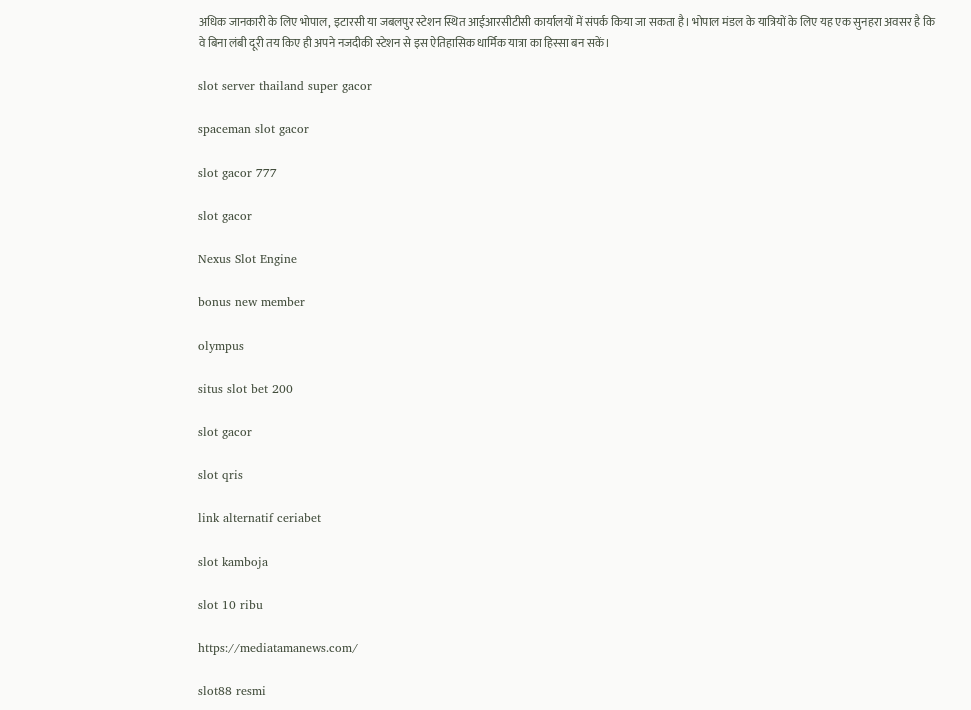अधिक जानकारी के लिए भोपाल, इटारसी या जबलपुर स्टेशन स्थित आईआरसीटीसी कार्यालयों में संपर्क किया जा सकता है। भोपाल मंडल के यात्रियों के लिए यह एक सुनहरा अवसर है कि वे बिना लंबी दूरी तय किए ही अपने नजदीकी स्टेशन से इस ऐतिहासिक धार्मिक यात्रा का हिस्सा बन सकें।

slot server thailand super gacor

spaceman slot gacor

slot gacor 777

slot gacor

Nexus Slot Engine

bonus new member

olympus

situs slot bet 200

slot gacor

slot qris

link alternatif ceriabet

slot kamboja

slot 10 ribu

https://mediatamanews.com/

slot88 resmi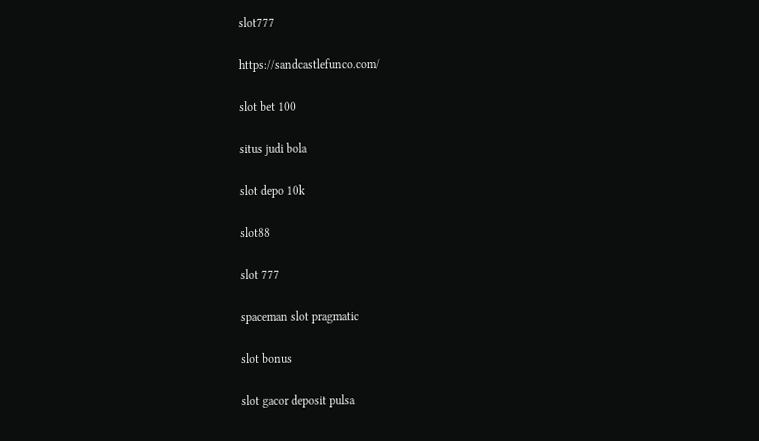slot777

https://sandcastlefunco.com/

slot bet 100

situs judi bola

slot depo 10k

slot88

slot 777

spaceman slot pragmatic

slot bonus

slot gacor deposit pulsa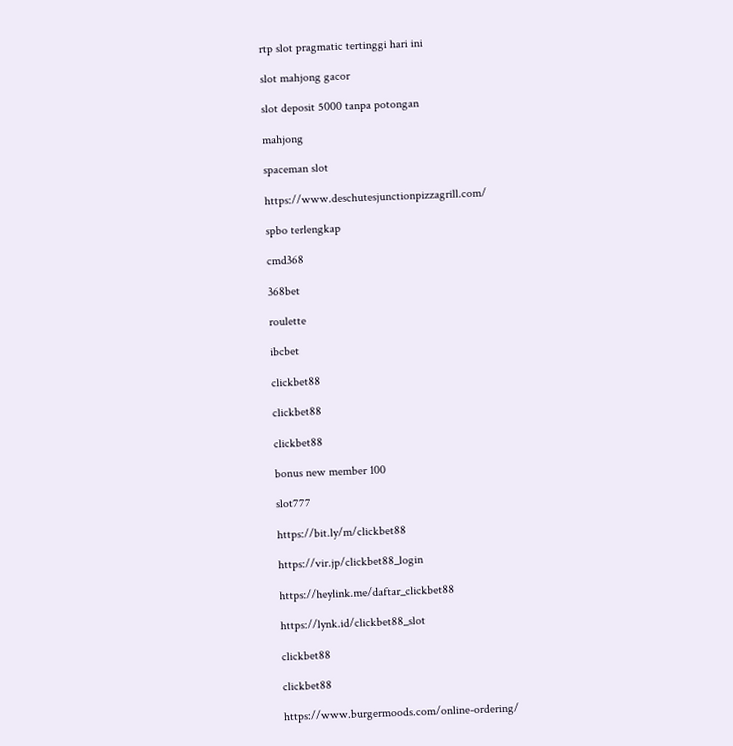rtp slot pragmatic tertinggi hari ini

slot mahjong gacor

slot deposit 5000 tanpa potongan

mahjong

spaceman slot

https://www.deschutesjunctionpizzagrill.com/

spbo terlengkap

cmd368

368bet

roulette

ibcbet

clickbet88

clickbet88

clickbet88

bonus new member 100

slot777

https://bit.ly/m/clickbet88

https://vir.jp/clickbet88_login

https://heylink.me/daftar_clickbet88

https://lynk.id/clickbet88_slot

clickbet88

clickbet88

https://www.burgermoods.com/online-ordering/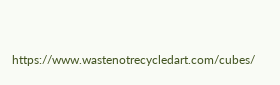https://www.wastenotrecycledart.com/cubes/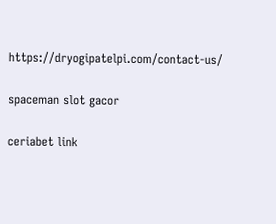https://dryogipatelpi.com/contact-us/

spaceman slot gacor

ceriabet link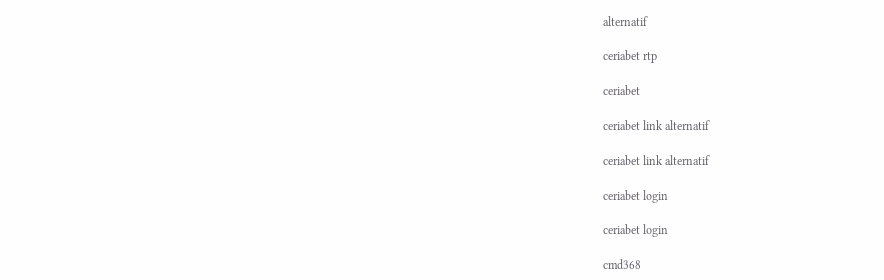alternatif

ceriabet rtp

ceriabet

ceriabet link alternatif

ceriabet link alternatif

ceriabet login

ceriabet login

cmd368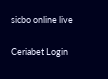sicbo online live

Ceriabet Login